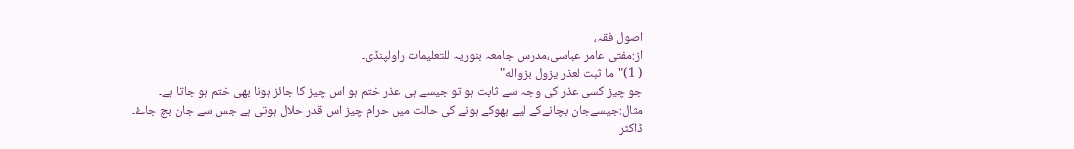اصول فقہ،
از:مفتی عامر عباسی،مدرس جامعہ بنوریہ للتعلیمات راولپنڈی۔
( 1)"ما ثبت لعذر يزول بزواله"
جو چیز کسی عذر کی وجہ سے ثابت ہو تو جیسے ہی عذر ختم ہو اس چیز کا جائز ہونا بھی ختم ہو جاتا ہے۔
مثال:جیسےجان بچانےکے لیے بھوکے ہونے کی حالت میں حرام چیز اس قدر حلال ہوتی ہے جس سے جان بچ جاۓ۔
ڈاکٹر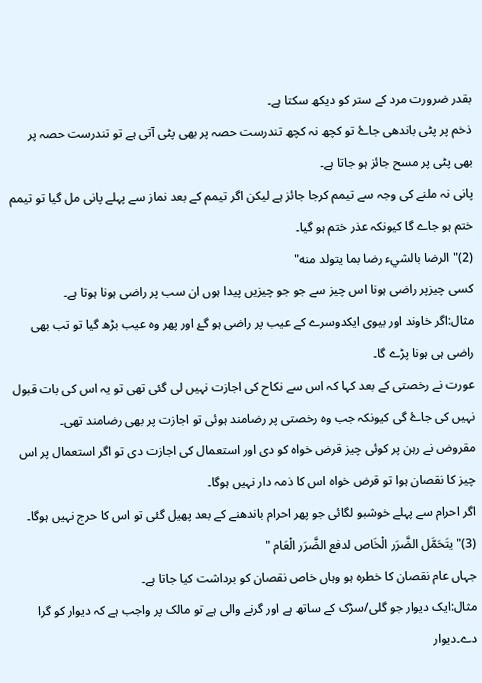بقدر ضرورت مرد کے ستر کو دیکھ سکتا ہے۔
ذخم پر پٹی باندھی جاۓ تو کچھ نہ کچھ تندرست حصہ پر بھی پٹی آتی ہے تو تندرست حصہ پر بھی پٹی پر مسح جائز ہو جاتا ہے۔
پانی نہ ملنے کی وجہ سے تیمم کرجا جائز ہے لیکن اگر تیمم کے بعد نماز سے پہلے پانی مل گیا تو تیمم ختم ہو جاے گا کیونکہ عذر ختم ہو گیا۔
(2)"الرضا بالشيء رضا بما يتولد منه"
کسی چیزپر راضی ہونا اس چیز سے جو جو چیزیں پیدا ہوں ان سب پر راضی ہونا ہوتا ہے۔
مثال:اگر خاوند اور بیوی ایکدوسرے کے عیب پر راضی ہو گۓ اور پھر وہ عیب بڑھ گیا تو تب بھی راضی ہی ہونا پڑے گا۔
عورت نے رخصتی کے بعد کہا کہ اس سے نکاح کی اجازت نہیں لی گئی تھی تو یہ اس کی بات قبول نہیں کی جاۓ گی کیونکہ جب وہ رخصتی پر رضامند ہوئی تو اجازت پر بھی رضامند تھی۔
مقروض نے رہن پر کوئی چیز قرض خواہ کو دی اور استعمال کی اجازت دی تو اگر استعمال پر اس چیز کا نقصان ہوا تو قرض خواہ اس کا ذمہ دار نہیں ہوگا۔
اگر احرام سے پہلے خوشبو لگائی جو پھر احرام باندھنے کے بعد پھیل گئی تو اس کا حرج نہیں ہوگا۔
(3)" يتَحَمَّل الضَّرَر الْخَاص لدفع الضَّرَر الْعَام "
جہاں عام نقصان کا خطرہ ہو وہاں خاص نقصان کو برداشت کیا جاتا ہے۔
مثال:ایک دیوار جو گلی/سڑک کے ساتھ ہے اور گرنے والی ہے تو مالک پر واجب ہے کہ دیوار کو گرا دے۔دیوار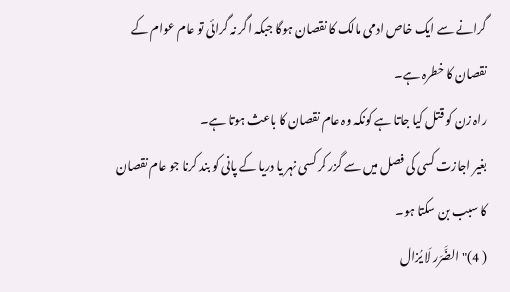گرانے سے ایک خاص ادمی مالک کا نقصان ہوگا جبکہ اگر نہ گرائی تو عام عوام کے نقصان کا خطرہ ہے۔
راہ زن کو قتل کیا جاتا ہے کونکہ وہ عام نقصان کا باعث ہوتا ہے۔
بغیر اجازت کسی کی فصل میں سے گزر کر کسی نہر یا دریا کے پانی کو بند کرنا جو عام نقصان کا سبب بن سکتا ہو۔
( 4)" الضَّرَر لَا يُزال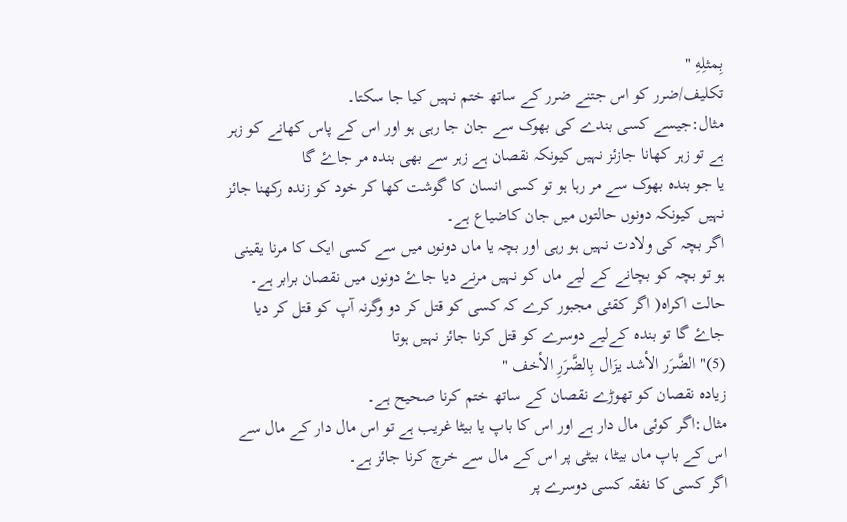بِمثلِهِ "
تکلیف/ضرر کو اس جتنے ضرر کے ساتھ ختم نہیں کیا جا سکتا۔
مثال:جیسے کسی بندے کی بھوک سے جان جا رہی ہو اور اس کے پاس کھانے کو زہر ہے تو زہر کھانا جازئز نہیں کیونکہ نقصان ہے زہر سے بھی بندہ مر جاۓ گا
یا جو بندہ بھوک سے مر رہا ہو تو کسی انسان کا گوشت کھا کر خود کو زندہ رکھنا جائز نہیں کیونکہ دونوں حالتوں میں جان کاضیاع ہے۔
اگر بچہ کی ولادت نہیں ہو رہی اور بچہ یا ماں دونوں میں سے کسی ایک کا مرنا یقینی ہو تو بچہ کو بچانے کے لیے ماں کو نہیں مرنے دیا جاۓ دونوں میں نقصان برابر ہے۔
حالت اکراہ( اگر کقئی مجبور کرے کہ کسی کو قتل کر دو وگرنہ آپ کو قتل کر دیا جاۓ گا تو بندہ کےلیے دوسرے کو قتل کرنا جائز نہیں ہوتا
(5)" الضَّرَر الأشد يزَال بِالضَّرَرِ الأخف "
زیادہ نقصان کو تھوڑے نقصان کے ساتھ ختم کرنا صحیح ہے۔
مثال:اگر کوئی مال دار ہے اور اس کا باپ یا بیٹا غریب ہے تو اس مال دار کے مال سے اس کے باپ ماں بیٹا، بیٹی پر اس کے مال سے خرچ کرنا جائز ہے۔
اگر کسی کا نفقہ کسی دوسرے پر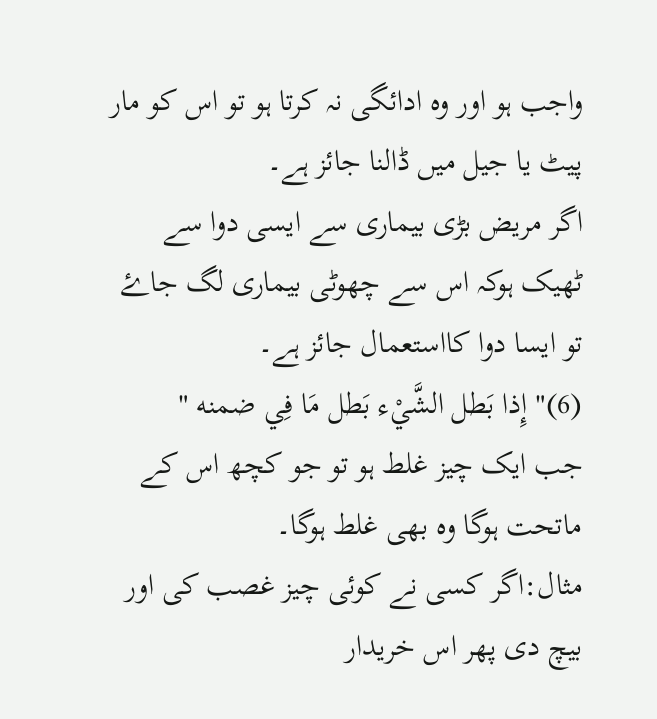واجب ہو اور وہ ادائگی نہ کرتا ہو تو اس کو مار پیٹ یا جیل میں ڈالنا جائز ہے۔
اگر مریض بڑی بیماری سے ایسی دوا سے ٹھیک ہوکہ اس سے چھوٹی بیماری لگ جاۓ تو ایسا دوا کااستعمال جائز ہے۔
(6)" إِذا بَطل الشَّيْء بَطل مَا فِي ضمنه "
جب ایک چیز غلط ہو تو جو کچھ اس کے ماتحت ہوگا وہ بھی غلط ہوگا۔
مثال:اگر کسی نے کوئی چیز غصب کی اور بیچ دی پھر اس خریدار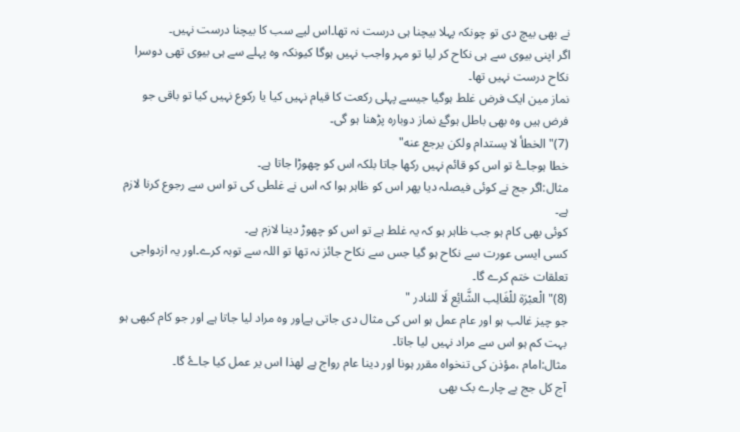نے بھی بیچ دی تو چونکہ پہلا بیچنا ہی درست نہ تھا۔اس لیے سب کا بیچنا درست نہیں۔
اگر اپنی بیوی سے ہی نکاح کر لیا تو مہر واجب نہیں ہوگا کیونکہ وہ پہلے سے ہی بیوی تھی دوسرا نکاح درست نہیں تھا۔
نماز مین ایک فرض غلط ہوگیا جیسے پہلی رکعت کا قیام نہیں کیا یا رکوع نہیں کیا تو باقی جو فرض ہیں وہ بھی باطل ہوگۓ نماز دوبارہ پڑھنا ہو گی۔
(7)"الخطأ لا يستدام ولكن يرجع عنه"
خطا ہوجاۓ تو اس کو قائم نہیں رکھا جاتا بلکہ اس کو چھوڑا جاتا ہے۔
مثال:اگر جج نے کوئی فیصلہ دیا پھر اس کو ظاہر ہوا کہ اس نے غلطی کی تو اس سے رجوع کرنا لازم ہے۔
کوئی بھی کام ہو جب ظاہر ہو کہ یہ غلط ہے تو اس کو چھوڑ دینا لازم ہے۔
کسی ایسی عورت سے نکاح ہو گیا جس سے نکاح جائز نہ تھا تو اللہ سے توبہ کرے۔اور یہ ازدواجی تعلقات ختم کرے گا۔
(8)" الْعبْرَة للْغَالِب الشَّائِع لَا للنادر "
جو چیز غالب ہو اور عام عمل ہو اس کی مثال دی جاتی ہےاور وہ مراد لیا جاتا ہے اور جو کام کبھی ہو بہت کم ہو اس سے مراد نہیں لیا جاتا۔
مثال:امام ،مؤذن کی تنخواہ مقرر ہونا اور دینا عام رواج ہے لھذا اس یر عمل کیا جاۓ گا۔
آج کل جج بے چارے بک بھی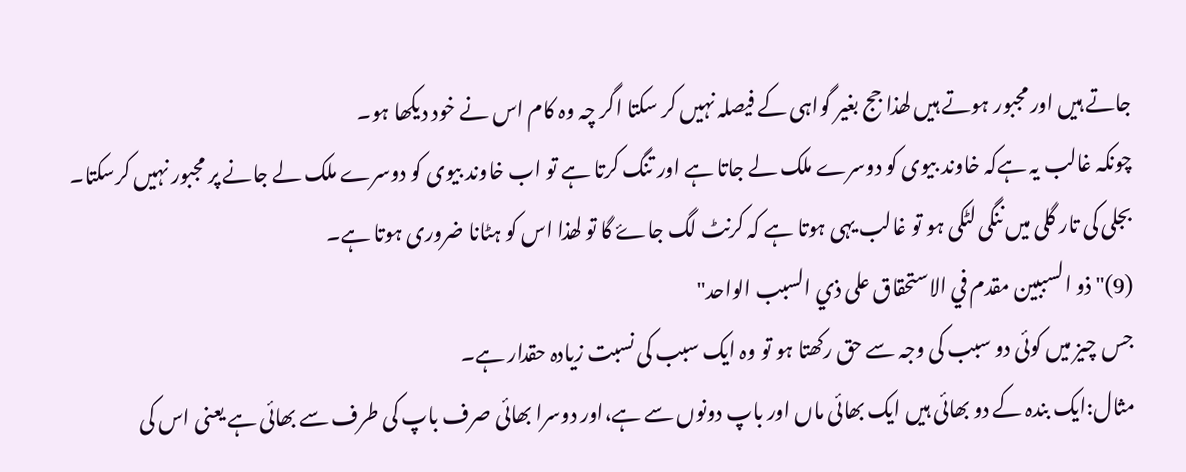جاتے ہیں اور مجبور ہوتے ہیں لھذا جج بغیر گواہی کے فیصلہ نہیں کر سکتا اگر چہ وہ کام اس نے خود دیکھا ہو۔
چونکہ غالب یہ ہےکہ خاوند بیوی کو دوسرے ملک لے جاتا ہے اور تنگ کرتا ہے تو اب خاوند بیوی کو دوسرے ملک لے جانے پر مجبور نہیں کرسکتا۔
بجلی کی تار گلی میں ننگی لٹکی ہو تو غالب یہی ہوتا ہے کہ کرنٹ لگ جاۓ گا تو لھذا اس کو ہٹانا ضروری ہوتا ہے۔
(9)"ذو السببين مقدم في الاستحقاق على ذي السبب الواحد"
جس چیز میں کوئی دو سبب کی وجہ سے حق رکھتا ہو تو وہ ایک سبب کی نسبت زیادہ حقدار ہے۔
مثال:ایک بندہ کے دو بھائی ہیں ایک بھائی ماں اور باپ دونوں سے ہے،اور دوسرا بھائی صرف باپ کی طرف سے بھائی ہے یعنی اس کی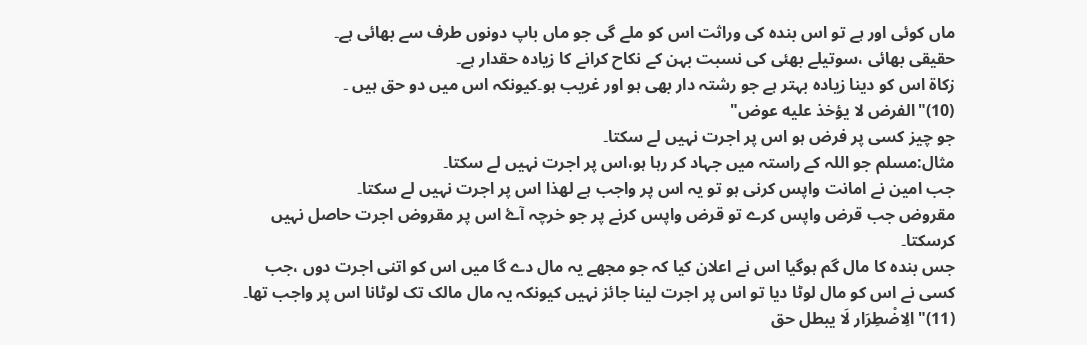ماں کوئی اور ہے تو اس بندہ کی وراثت اس کو ملے گی جو ماں باپ دونوں طرف سے بھائی ہے۔
حقیقی بھائی ،سوتیلے بھئی کی نسبت بہن کے نکاح کرانے کا زیادہ حقدار ہے۔
زکاۃ اس کو دینا زیادہ بہتر ہے جو رشتہ دار بھی ہو اور غریب ہو۔کیونکہ اس میں دو حق ہیں ۔
(10)"الفرض لا يؤخذ عليه عوض"
جو چیز کسی پر فرض ہو اس پر اجرت نہیں لے سکتا۔
مثال:مسلم جو اللہ کے راستہ میں جہاد کر رہا ہو،اس پر اجرت نہیں لے سکتا۔
جب امین نے امانت واپس کرنی ہو تو یہ اس پر واجب ہے لھذا اس پر اجرت نہیں لے سکتا۔
مقروض جب قرض واپس کرے تو قرض واپس کرنے پر جو خرچہ آۓ اس پر مقروض اجرت حاصل نہیں کرسکتا۔
جس بندہ کا مال گم ہوگیا اس نے اعلان کیا کہ جو مجھے یہ مال دے گا میں اس کو اتنی اجرت دوں ،جب کسی نے اس کو مال لوٹا دیا تو اس پر اجرت لینا جائز نہیں کیونکہ یہ مال مالک تک لوٹانا اس پر واجب تھا۔
(11)" الِاضْطِرَار لَا يبطل حق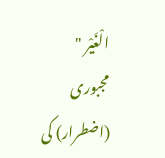الْغَيْر "
مجبوری (اضطرار) کی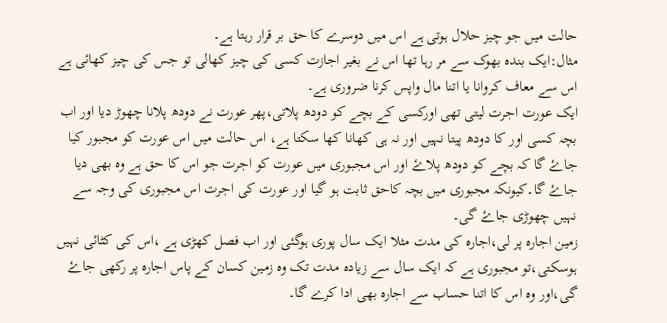حالت میں جو چیز حلال ہوتی ہے اس میں دوسرے کا حق بر قرار رہتا ہے۔
مثال:ایک بندہ بھوک سے مر رہا تھا اس نے بغیر اجازت کسی کی چیز کھالی تو جس کی چیز کھائی ہے اس سے معاف کروانا یا اتنا مال واپس کرنا ضروری ہے۔
ایک عورت اجرت لیتی تھی اورکسی کے بچے کو دودھ پلاتی،پھر عورت نے دودھ پلانا چھوڑ دیا اور اب بچہ کسی اور کا دودھ پیتا نہیں اور نہ ہی کھانا کھا سکتا ہے، اس حالت میں اس عورت کو مجبور کیا جاۓ گا کہ بچے کو دودھ پلاۓ اور اس مجبوری میں عورت کو اجرت جو اس کا حق ہے وہ بھی دیا جاۓ گا۔کیونکہ مجبوری میں بچہ کاحق ثابت ہو گیا اور عورت کی اجرت اس مجبوری کی وجہ سے نہیں چھوڑی جاۓ گی۔
زمین اجارہ پر لی،اجارہ کی مدت مثلا ایک سال پوری ہوگئی اور اب فصل کھڑی ہے ،اس کی کٹائی نہیں ہوسکتی،تو مجبوری ہے کہ ایک سال سے زیادہ مدت تک وہ زمین کسان کے پاس اجارہ پر رکھی جاۓ گی،اور وہ اس کا اتنا حساب سے اجارہ بھی ادا کرے گا۔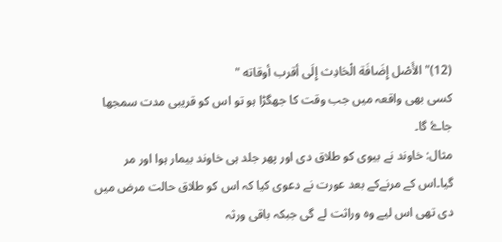(12)"الأَصْل إِضَافَة الْحَادِث إِلَى أقرب أوقاته "
کسی بھی واقعہ میں جب وقت کا جھگڑا ہو تو اس کو قریبی مدت سمجھا جاۓ گا۔
مثال: خاوند نے بیوی کو طلاق دی اور پھر جلد ہی خاوند بیمار ہوا اور مر گیا۔اس کے مرنےکے بعد عورت نے دعوی کیا کہ اس کو طلاق حالت مرض میں دی تھی اس لیے وہ وراثت لے گی جبکہ باقی ورثہ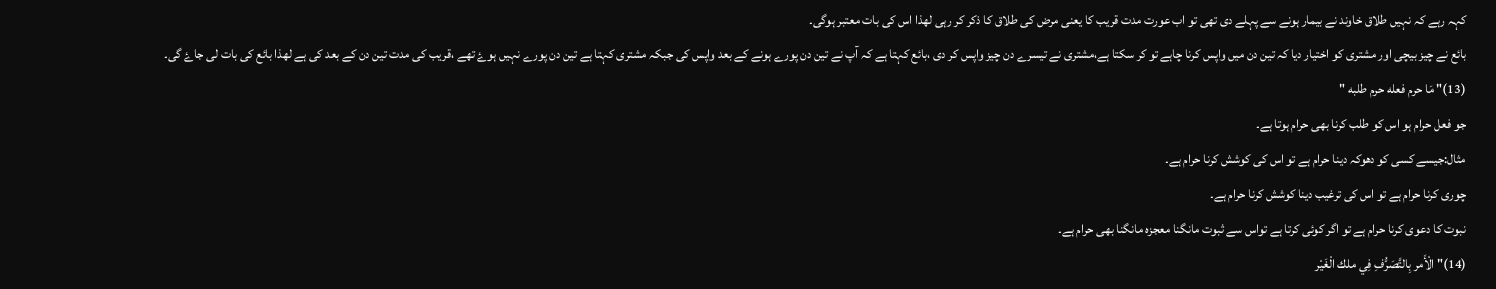کہہ رہے کہ نہیں طلاق خاوند نے بیمار ہونے سے پہلے دی تھی تو اب عورت مدت قریب کا یعنی مرض کی طلاق کا ذکر کر رہی لھذا اس کی بات معتبر ہوگی۔
بائع نے چیز بیچی اور مشتری کو اختیار دیا کہ تین دن میں واپس کرنا چاہے تو کر سکتا ہے،مشتری نے تیسرے دن چیز واپس کر دی ،بائع کہتا ہے کہ آپ نے تین دن پورے ہونے کے بعد واپس کی جبکہ مشتری کہتا ہے تین دن پورے نہیں ہوۓ تھے ،قریب کی مدت تین دن کے بعد کی ہے لھذا بائع کی بات لی جاۓ گی۔
(13)" مَا حرم فعله حرم طلبه "
جو فعل حرام ہو اس کو طلب کرنا بھی حرام ہوتا ہے۔
مثال:جیسے کسی کو دھوکہ دینا حرام ہے تو اس کی کوشش کرنا حرام ہے۔
چوری کرنا حرام ہے تو اس کی ترغیب دینا کوشش کرنا حرام ہے۔
نبوت کا دعوی کرنا حرام ہے تو اگر کوئی کرتا ہے تواس سے ثبوت مانگنا معجزہ مانگنا بھی حرام ہے۔
(14)" الْأَمر بِالتَّصَرُّفِ فِي ملك الْغَيْر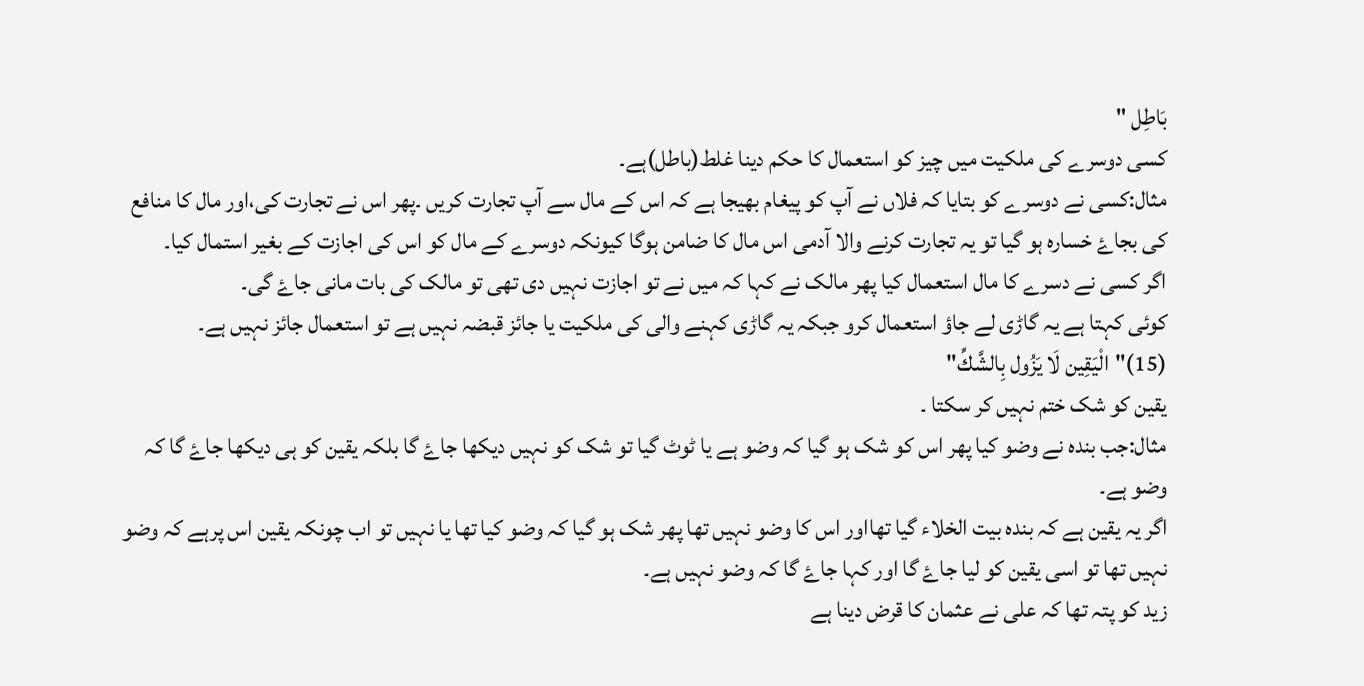بَاطِل "
کسی دوسرے کی ملکیت میں چیز کو استعمال کا حکم دینا غلط(باطل)ہے۔
مثال:کسی نے دوسرے کو بتایا کہ فلاں نے آپ کو پیغام بھیجا ہے کہ اس کے مال سے آپ تجارت کریں ۔پھر اس نے تجارت کی،اور مال کا منافع کی بجاۓ خسارہ ہو گیا تو یہ تجارت کرنے والا آدمی اس مال کا ضامن ہوگا کیونکہ دوسرے کے مال کو اس کی اجازت کے بغیر استمال کیا۔
اگر کسی نے دسرے کا مال استعمال کیا پھر مالک نے کہا کہ میں نے تو اجازت نہیں دی تھی تو مالک کی بات مانی جاۓ گی۔
کوئی کہتا ہے یہ گاڑی لے جاؤ استعمال کرو جبکہ یہ گاڑی کہنے والی کی ملکیت یا جائز قبضہ نہیں ہے تو استعمال جائز نہیں ہے۔
(15)"الْيَقِين لَا يَزُول بِالشَّكِّ"
یقین کو شک ختم نہیں کر سکتا ۔
مثال:جب بندہ نے وضو کیا پھر اس کو شک ہو گیا کہ وضو ہے یا ٹوٹ گیا تو شک کو نہیں دیکھا جاۓ گا بلکہ یقین کو ہی دیکھا جاۓ گا کہ وضو ہے۔
اگر یہ یقین ہے کہ بندہ بیت الخلاء گیا تھااور اس کا وضو نہیں تھا پھر شک ہو گیا کہ وضو کیا تھا یا نہیں تو اب چونکہ یقین اس پرہے کہ وضو نہیں تھا تو اسی یقین کو لیا جاۓ گا اور کہا جاۓ گا کہ وضو نہیں ہے۔
زید کو پتہ تھا کہ علی نے عثمان کا قرض دینا ہے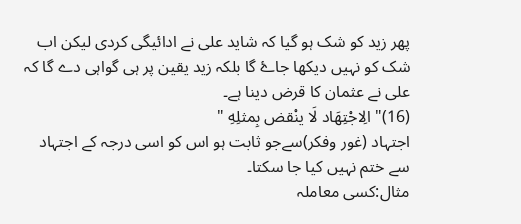پھر زید کو شک ہو گیا کہ شاید علی نے ادائیگی کردی لیکن اب شک کو نہیں دیکھا جاۓ گا بلکہ زید یقین پر ہی گواہی دے گا کہ علی نے عثمان کا قرض دینا ہے۔
(16)" الِاجْتِهَاد لَا ينْقض بِمثلِهِ "
اجتہاد (غور وفکر)سےجو ثابت ہو اس کو اسی درجہ کے اجتہاد سے ختم نہیں کیا جا سکتا۔
مثال:کسی معاملہ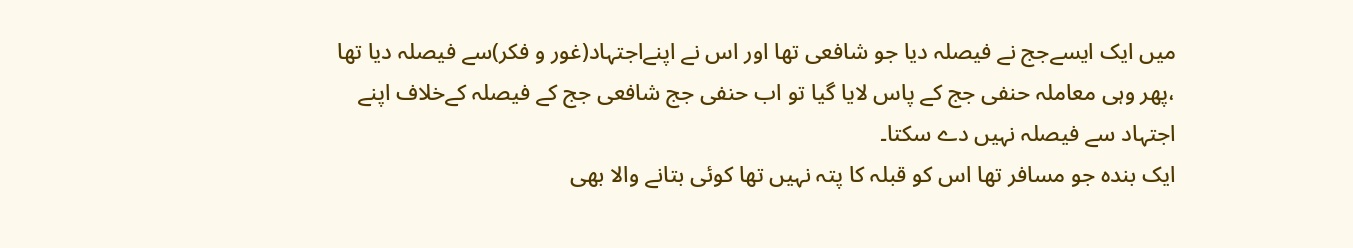میں ایک ایسےجج نے فیصلہ دیا جو شافعی تھا اور اس نے اپنےاجتہاد(غور و فکر)سے فیصلہ دیا تھا ،پھر وہی معاملہ حنفی جج کے پاس لایا گیا تو اب حنفی جج شافعی جج کے فیصلہ کےخلاف اپنے اجتہاد سے فیصلہ نہیں دے سکتا۔
ایک بندہ جو مسافر تھا اس کو قبلہ کا پتہ نہیں تھا کوئی بتانے والا بھی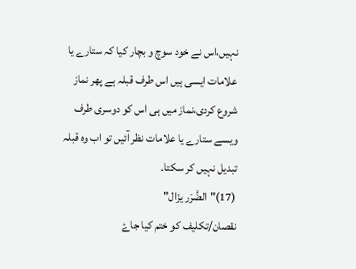نہیں،اس نے خود سوچ و بچار کیا کہ ستارے یا علامات ایسی ہیں اس طرف قبلہ ہے پھر نماز شروع کردی،نماز میں ہی اس کو دوسری طرف ویسے ستارے یا علامات نظر آئیں تو اب وہ قبلہ تبدیل نہیں کر سکتا۔
(17)"الضَّرَر يزَال"
نقصان/تکلیف کو ختم کیا جاۓ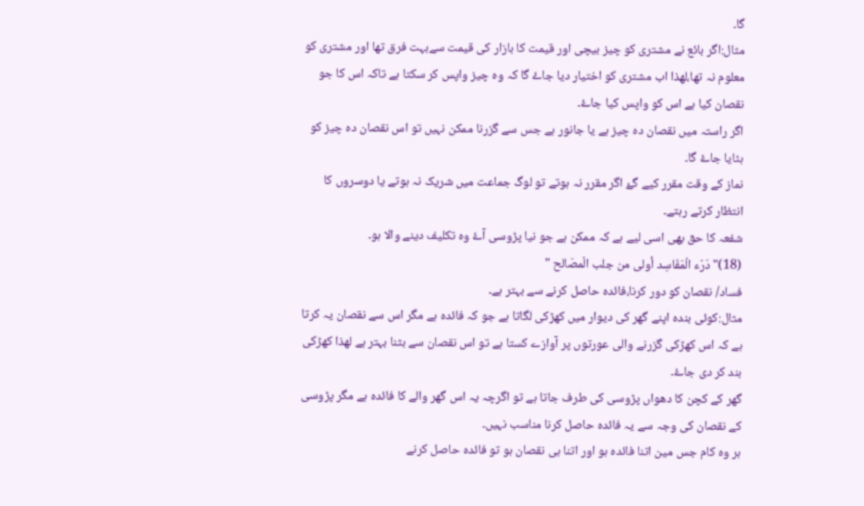گا۔
مثال:اگر بائع نے مشتری کو چیز بیچی اور قیمت کا بازار کی قیمت سےبہت فرق تھا اور مشتری کو معلوم نہ تھا،لھذا اب مشتری کو اختیار دیا جاۓ گا کہ وہ چیز واپس کر سکتا ہے تاکہ اس کا جو نقصان کیا ہے اس کو واپس کیا جاۓ۔
اگر راستہ میں نقصان دہ چیز ہے یا جانور ہے جس سے گزرنا ممکن نہیں تو اس نقصان دہ چیز کو ہٹایا جاۓ گا۔
نماز کے وقت مقرر کیے گۓ اگر مقرر نہ ہوتے تو لوگ جماعت میں شریک نہ ہوتے یا دوسروں کا انتظار کرتے رہتے۔
شفعہ کا حق بھی اسی لیے ہے کہ ممکن ہے جو نیا پڑوسی آۓ وہ تکلیف دینے والا ہو۔
(18)" دَرْء الْمَفَاسِد أولى من جلب الْمصَالح "
فساد/ نقصان کو دور کرنا،فائدہ حاصل کرنے سے بہتر ہے۔
مثال:کوئی بندہ اپنے گھر کی دیوار میں کھڑکی لگاتا ہے جو کہ فائدہ ہے مگر اس سے نقصان یہ کرتا ہے کہ اس کھڑکی گزرنے والی عورتوں پر آوازے کستا ہے تو اس نقصان سے بثنا بہتر ہے لھذا کھڑکی بند کر دی جاۓ۔
گھر کے کچن کا دھواں پڑوسی کی طرف جاتا ہے تو اگرچہ یہ اس گھر والے کا فائدہ ہے مگر پڑوسی کے نقصان کی وجہ سے یہ فائدہ حاصل کرنا مناسب نہیں۔
ہر وہ کام جس مین اتنا فائدہ ہو اور اتنا ہی نقصان ہو تو فائدہ حاصل کرنے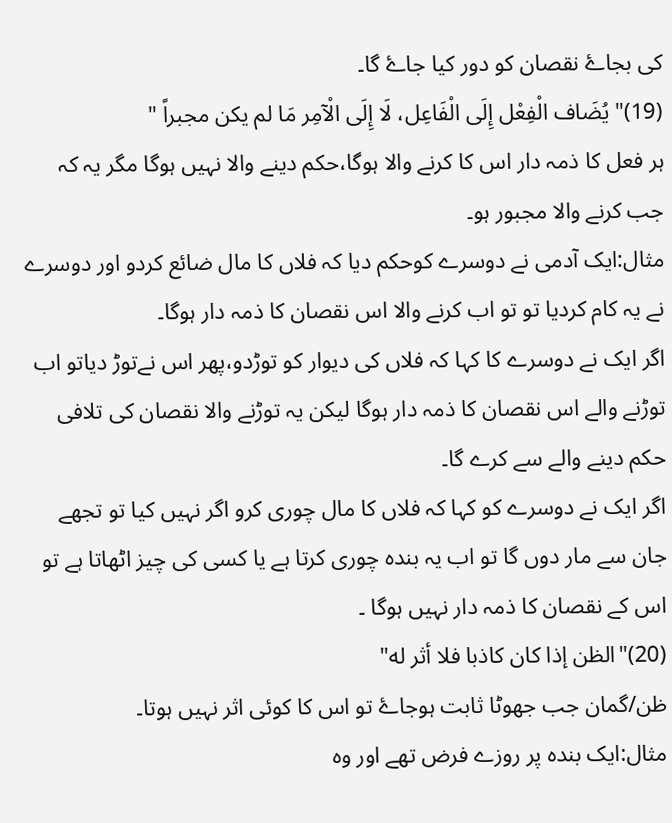کی بجاۓ نقصان کو دور کیا جاۓ گا۔
(19)" يُضَاف الْفِعْل إِلَى الْفَاعِل، لَا إِلَى الْآمِر مَا لم يكن مجبراً "
ہر فعل کا ذمہ دار اس کا کرنے والا ہوگا،حکم دینے والا نہیں ہوگا مگر یہ کہ جب کرنے والا مجبور ہو۔
مثال:ایک آدمی نے دوسرے کوحکم دیا کہ فلاں کا مال ضائع کردو اور دوسرے نے یہ کام کردیا تو تو اب کرنے والا اس نقصان کا ذمہ دار ہوگا۔
اگر ایک نے دوسرے کا کہا کہ فلاں کی دیوار کو توڑدو،پھر اس نےتوڑ دیاتو اب توڑنے والے اس نقصان کا ذمہ دار ہوگا لیکن یہ توڑنے والا نقصان کی تلافی حکم دینے والے سے کرے گا۔
اگر ایک نے دوسرے کو کہا کہ فلاں کا مال چوری کرو اگر نہیں کیا تو تجھے جان سے مار دوں گا تو اب یہ بندہ چوری کرتا ہے یا کسی کی چیز اٹھاتا ہے تو اس کے نقصان کا ذمہ دار نہیں ہوگا ۔
(20)"الظن إذا كان كاذبا فلا أثر له"
ظن/گمان جب جھوٹا ثابت ہوجاۓ تو اس کا کوئی اثر نہیں ہوتا۔
مثال:ایک بندہ پر روزے فرض تھے اور وہ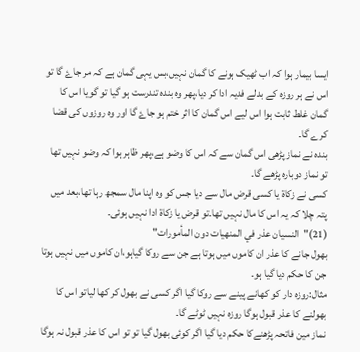ایسا بیمار ہوا کہ اب ٹھیک ہونے کا گمان نہیں،بس یہی گمان ہے کہ مر جاۓ گا تو اس نے ہر روزہ کے بدلے فدیہ ادا کر دیا،پھر وہ بندہ تندرست ہو گیا تو گویا اس کا گمان غلط ثابت ہوا اس لیے اس گمان کا اثر ختم ہو جاۓ گا اور وہ روزوں کی قضا کرے گا۔
بندہ نے نماز پڑھی اس گمان سے کہ اس کا وضو ہے،پھر ظاہر ہوا کہ وضو نہیں تھا تو نماز دوبارہ پڑھے گا۔
کسی نے زکاۃ یا کسی قرض مال سے دیا جس کو وہ اپنا مال سمجھ رہا تھا،بعد میں پتہ چلا کہ یہ اس کا مال نہیں تھا۔تو قرض یا زکاۃ ادا نہیں ہوئی۔
(21)"النسيان عذر في المنهيات دون المأمورات"
بھول جانے کا عذر ان کاموں میں ہوتا ہے جن سے روکا گیاہو،ان کاموں میں نہیں ہوتا جن کا حکم دیا گیا ہو۔
مثال:روزہ دار کو کھانے پینے سے روکا گیا اگر کسی نے بھول کر کھا لیاتو اس کا بھولنے کا عذر قبول ہوگا روزہ نہیں ٹوٹے گا۔
نماز مین فاتحہ پڑھنےکا حکم دیا گیا اگر کوئی بھول گیا تو تو اس کا عذر قبول نہ ہوگا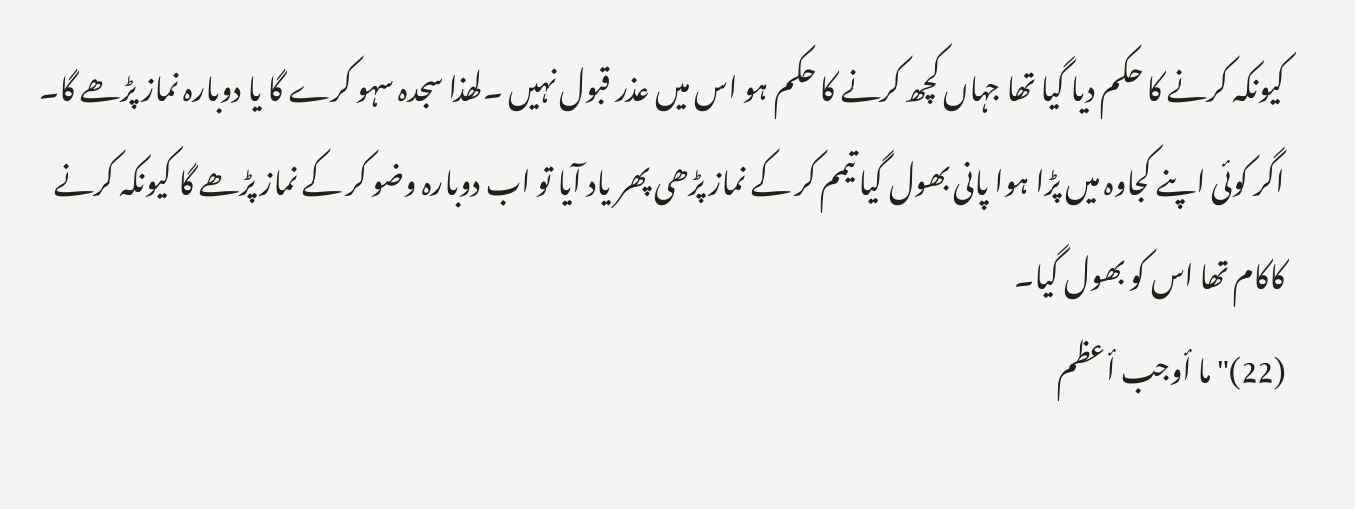کیونکہ کرنے کا حکم دیا گیا تھا جہاں کچھ کرنے کا حکم ہو اس میں عذر قبول نہیں ۔لھذا سجدہ سہو کرے گا یا دوبارہ نماز پڑھے گا۔
اگر کوئی اپنے کجاوہ میں پڑا ہوا پانی بھول گیا تیمم کر کے نماز پڑھی پھر یاد آیا تو اب دوبارہ وضو کر کے نماز پڑھے گا کیونکہ کرنے کاکام تھا اس کو بھول گیا۔
(22)"ما أوجب أعظم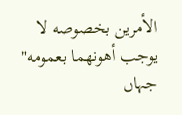الأمرين بخصوصه لا يوجب أهونهما بعمومه"
جہاں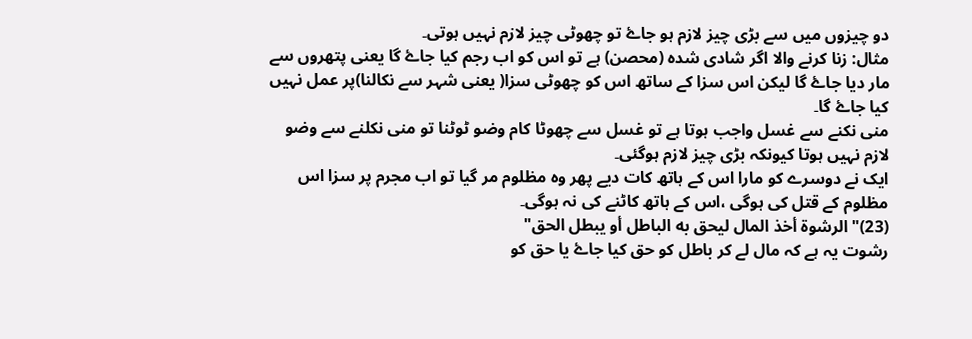دو چیزوں میں سے بڑی چیز لازم ہو جاۓ تو چھوٹی چیز لازم نہیں ہوتی۔
مثال: زنا کرنے والا اگر شادی شدہ (محصن) ہے تو اس کو اب رجم کیا جاۓ گا یعنی پتھروں سے مار دیا جاۓ گا لیکن اس سزا کے ساتھ اس کو چھوٹی سزا( یعنی شہر سے نکالنا)پر عمل نہیں کیا جاۓ گا۔
منی نکنے سے غسل واجب ہوتا ہے تو غسل سے چھوٹا کام وضو ٹوٹنا تو منی نکلنے سے وضو لازم نہیں ہوتا کیونکہ بڑی چیز لازم ہوگئی۔
ایک نے دوسرے کو مارا اس کے ہاتھ کات دیے پھر وہ مظلوم مر گیا تو اب مجرم پر سزا اس مظلوم کے قتل کی ہوگی ،اس کے ہاتھ کاٹنے کی نہ ہوگی۔
(23)"الرشوة أخذ المال ليحق به الباطل أو يبطل الحق"
رشوت یہ ہے کہ مال لے کر باطل کو حق کیا جاۓ یا حق کو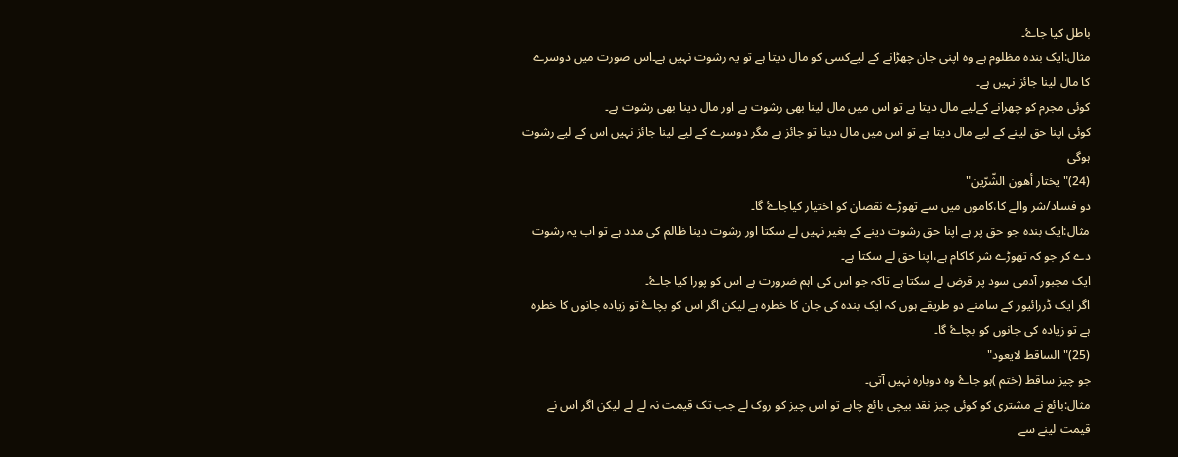باطل کیا جاۓ۔
مثال:ایک بندہ مظلوم ہے وہ اپنی جان چھڑانے کے لیےکسی کو مال دیتا ہے تو یہ رشوت نہیں ہے۔اس صورت میں دوسرے کا مال لینا جائز نہیں ہے۔
کوئی مجرم کو چھرانے کےلیے مال دیتا ہے تو اس میں مال لینا بھی رشوت ہے اور مال دینا بھی رشوت ہے۔
کوئی اپنا حق لینے کے لیے مال دیتا ہے تو اس میں مال دینا تو جائز ہے مگر دوسرے کے لیے لینا جائز نہیں اس کے لیے رشوت ہوگی
(24)"يختار أهون الشّرّين"
دو فساد/شر والے کا،کاموں میں سے تھوڑے نقصان کو اختیار کیاجاۓ گا۔
مثال:ایک بندہ جو حق پر ہے اپنا حق رشوت دینے کے بغیر نہیں لے سکتا اور رشوت دینا ظالم کی مدد ہے تو اب یہ رشوت دے کر جو کہ تھوڑے شر کاکام ہے،اپنا حق لے سکتا ہے۔
ایک مجبور آدمی سود پر قرض لے سکتا ہے تاکہ جو اس کی اہم ضرورت ہے اس کو پورا کیا جاۓ۔
اگر ایک ڈررائیور کے سامنے دو طریقے ہوں کہ ایک بندہ کی جان کا خطرہ ہے لیکن اگر اس کو بچاۓ تو زیادہ جانوں کا خطرہ ہے تو زیادہ کی جانوں کو بچاۓ گا۔
(25)"الساقط لایعود"
جو چیز ساقط (ختم )ہو جاۓ وہ دوبارہ نہیں آتی۔
مثال:بائع نے مشتری کو کوئی چیز نقد بیچی بائع چاہے تو اس چیز کو روک لے جب تک قیمت نہ لے لے لیکن اگر اس نے قیمت لینے سے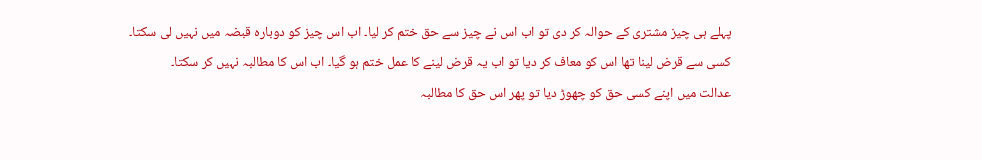پہلے ہی چیز مشتری کے حوالہ کر دی تو اب اس نے چیز سے حق ختم کر لیا۔ اب اس چیز کو دوبارہ قبضہ میں نہیں لی سکتا۔
کسی سے قرض لینا تھا اس کو معاف کر دیا تو اب یہ قرض لینے کا عمل ختم ہو گیا۔ اب اس کا مطالبہ نہیں کر سکتا۔
عدالت میں اپنے کسی حق کو چھوڑ دیا تو پھر اس حق کا مطالبہ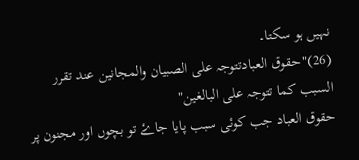نہیں ہو سکتا۔
(26)"حقوق العبادتتوجہ علی الصبیان والمجانین عند تقرر السبب کما تتوجہ علی البالغین"
حقوق العباد جب کوئی سبب پایا جاۓ تو بچوں اور مجنون پر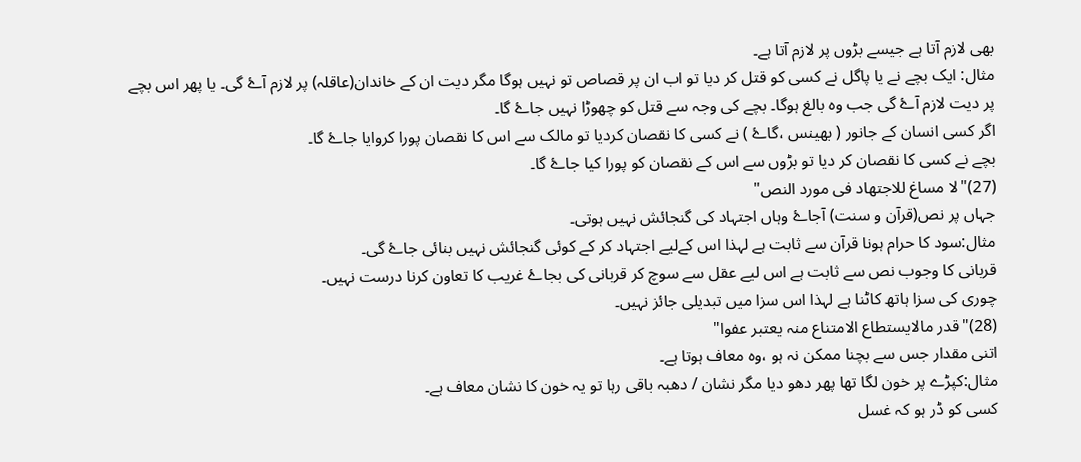بھی لازم آتا ہے جیسے بڑوں پر لازم آتا ہے۔
مثال: ایک بچے نے یا پاگل نے کسی کو قتل کر دیا تو اب ان پر قصاص تو نہیں ہوگا مگر دیت ان کے خاندان(عاقلہ) پر لازم آۓ گی۔ یا پھر اس بچے پر دیت لازم آۓ گی جب وہ بالغ ہوگا۔ بچے کی وجہ سے قتل کو چھوڑا نہیں جاۓ گا۔
اگر کسی انسان کے جانور ( بھینس ،گاۓ ) نے کسی کا نقصان کردیا تو مالک سے اس کا نقصان پورا کروایا جاۓ گا۔
بچے نے کسی کا نقصان کر دیا تو بڑوں سے اس کے نقصان کو پورا کیا جاۓ گا۔
(27)"لا مساغ للاجتھاد فی مورد النص"
جہاں پر نص(قرآن و سنت) آجاۓ وہاں اجتہاد کی گنجائش نہیں ہوتی۔
مثال:سود کا حرام ہونا قرآن سے ثابت ہے لہذا اس کےلیے اجتہاد کر کے کوئی گنجائش نہیں بنائی جاۓ گی۔
قربانی کا وجوب نص سے ثابت ہے اس لیے عقل سے سوچ کر قربانی کی بجاۓ غریب کا تعاون کرنا درست نہیں۔
چوری کی سزا ہاتھ کاٹنا ہے لہذا اس سزا میں تبدیلی جائز نہیں۔
(28)"قدر مالایستطاع الامتناع منہ یعتبر عفوا"
اتنی مقدار جس سے بچنا ممکن نہ ہو ،وہ معاف ہوتا ہے۔
مثال:کپڑے پر خون لگا تھا پھر دھو دیا مگر نشان / دھبہ باقی رہا تو یہ خون کا نشان معاف ہے۔
کسی کو ڈر ہو کہ غسل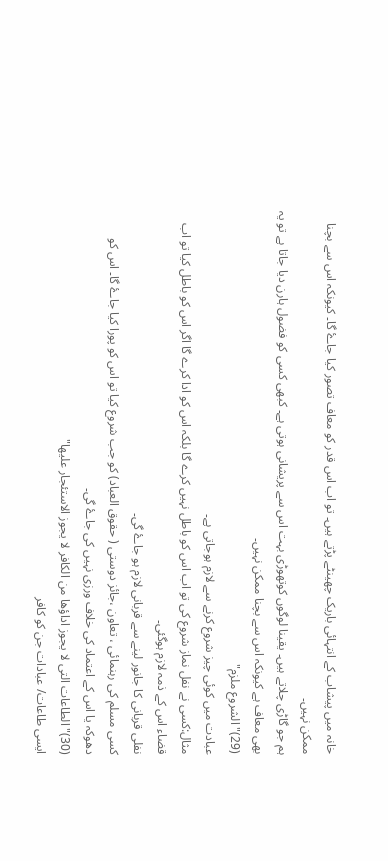خانہ میں پیشاب کے انتہائی باریک چھینٹے پڑتے ہیں۔ تو اب اس قدر کو معاف تصور کیا جاۓ گا۔ کیونکہ اس سے بچنا ممکن نہیں۔
ہم جو گاڑی چلاتے ہیں۔ یقینا لوگوں کوتھوڑی بہت اس سے پریشانی ہوتی ہے۔ کبھی کسی کو فضول ہارن دیا جاتا ہے تو یہ بھی معاف ہے کیونکہ اس سے بچنا ممکن نہیں۔
(29)"الشروع ملزم"
عبادت میں کوئی چیز شروع کرنے سے لازم ہوجاتی ہے۔
مثال:کسی نے نفل نماز شروع کی تو اب اس کو باطل نہیں کرے گا بلکہ اس کو ادا کرے گا اگر اس کو باطل کیا تو اب قضاء اس کے ذمہ لازم ہوگئی۔
نفلی قربانی کا جانور لینے سے قربانی لازم ہو جاۓ گی۔
کسی مسلم کی رہنمائی ، تعاون ،جائز دوستی ( حقوق العباد) کو جب شروع کیا تو اس کو پورا کیا جاۓ گا۔ اس کو دھوکہ یا اس کے اعتماد کی خلاف ورزی نہیں کی جاۓ گی۔
(30)"الطاعات التی لا یجوز اداؤھا من الکافر لا یجوز الاستئجار علیھا"
ایسی طاعات/ عبادات جن کو کافر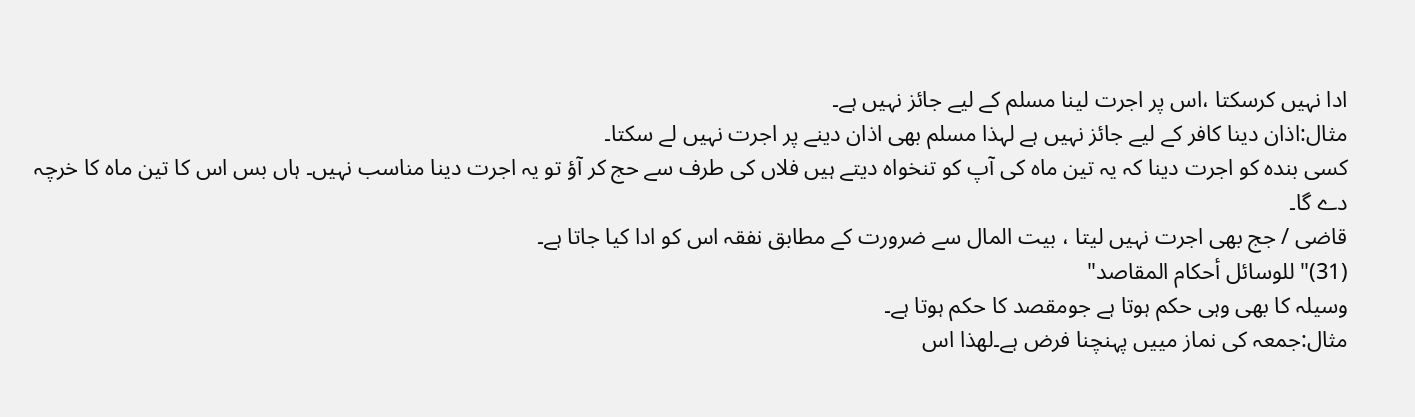ادا نہیں کرسکتا ،اس پر اجرت لینا مسلم کے لیے جائز نہیں ہے۔
مثال:اذان دینا کافر کے لیے جائز نہیں ہے لہذا مسلم بھی اذان دینے پر اجرت نہیں لے سکتا۔
کسی بندہ کو اجرت دینا کہ یہ تین ماہ کی آپ کو تنخواہ دیتے ہیں فلاں کی طرف سے حج کر آؤ تو یہ اجرت دینا مناسب نہیں۔ ہاں بس اس کا تین ماہ کا خرچہ دے گا۔
قاضی / جج بھی اجرت نہیں لیتا ، بیت المال سے ضرورت کے مطابق نفقہ اس کو ادا کیا جاتا ہے۔
(31)"للوسائل أحكام المقاصد"
وسیلہ کا بھی وہی حکم ہوتا ہے جومقصد کا حکم ہوتا ہے۔
مثال:جمعہ کی نماز مییں پہنچنا فرض ہے۔لھذا اس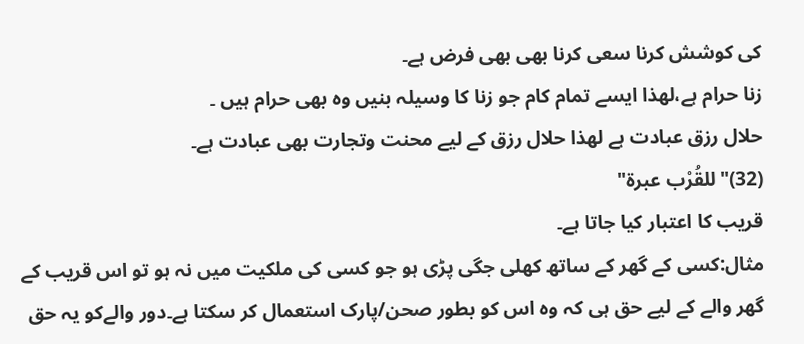کی کوشش کرنا سعی کرنا بھی بھی فرض ہے۔
زنا حرام ہے،لھذا ایسے تمام کام جو زنا کا وسیلہ بنیں وہ بھی حرام ہیں ۔
حلال رزق عبادت ہے لھذا حلال رزق کے لیے محنت وتجارت بھی عبادت ہے۔
(32)"للقُرْب عبرة"
قریب کا اعتبار کیا جاتا ہے۔
مثال:کسی کے گھر کے ساتھ کھلی جگی پڑی ہو جو کسی کی ملکیت میں نہ ہو تو اس قریب کے گھر والے کے لیے حق ہی کہ وہ اس کو بطور صحن/پارک استعمال کر سکتا ہے۔دور والےکو یہ حق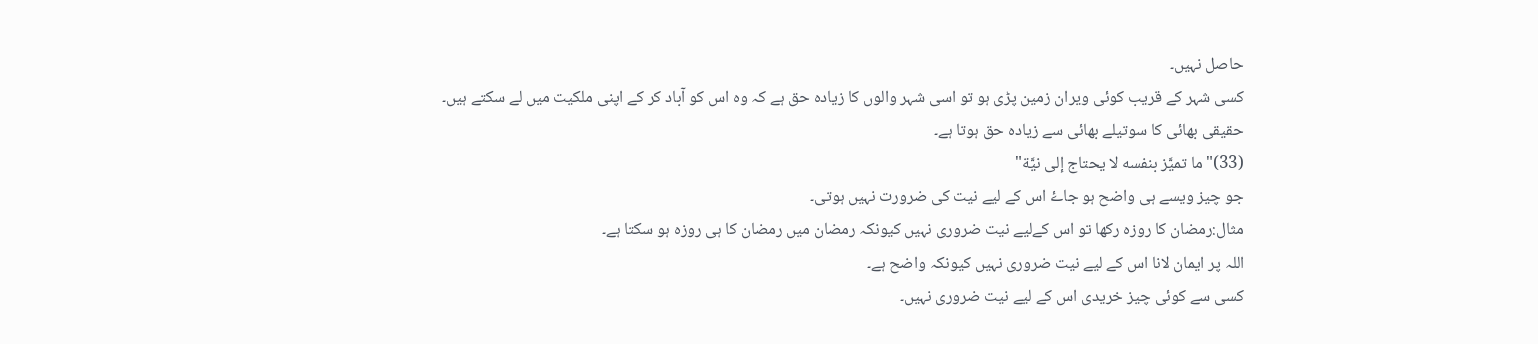حاصل نہیں۔
کسی شہر کے قریب کوئی ویران زمین پڑی ہو تو اسی شہر والوں کا زیادہ حق ہے کہ وہ اس کو آباد کر کے اپنی ملکیت میں لے سکتے ہیں۔
حقیقی بھائی کا سوتیلے بھائی سے زیادہ حق ہوتا ہے۔
(33)"ما تميَّز بنفسه لا يحتاج إلى نيَّة"
جو چیز ویسے ہی واضح ہو جاۓ اس کے لیے نیت کی ضرورت نہیں ہوتی۔
مثال:رمضان کا روزہ رکھا تو اس کےلیے نیت ضروری نہیں کیونکہ رمضان میں رمضان کا ہی روزہ ہو سکتا ہے۔
اللہ پر ایمان لانا اس کے لیے نیت ضروری نہیں کیونکہ واضح ہے۔
کسی سے کوئی چیز خریدی اس کے لیے نیت ضروری نہیں۔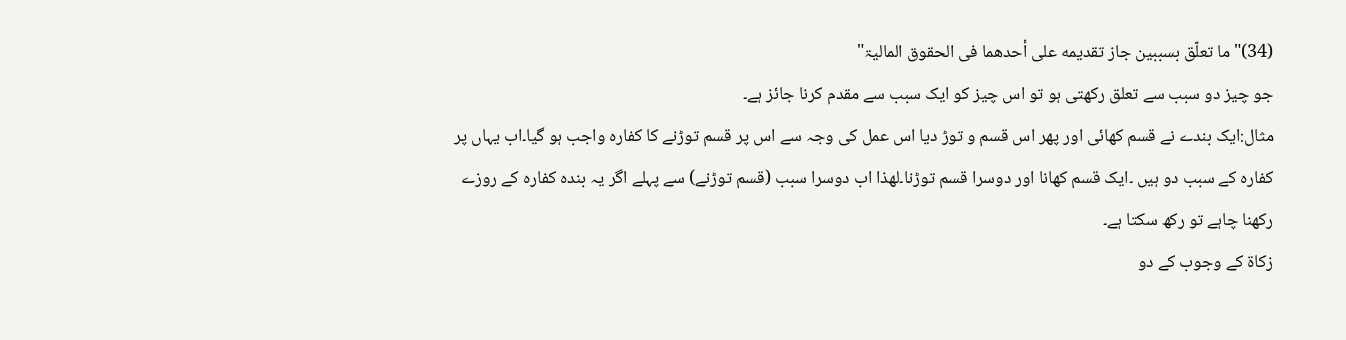(34)"ما تعلّق بسببين جاز تقديمه على أحدهما فی الحقوق المالیۃ"
جو چیز دو سبب سے تعلق رکھتی ہو تو اس چیز کو ایک سبب سے مقدم کرنا جائز ہے۔
مثال:ایک بندے نے قسم کھائی اور پھر اس قسم و توڑ دیا اس عمل کی وجہ سے اس پر قسم توڑنے کا کفارہ واجب ہو گیا۔اب یہاں پر کفارہ کے سبب دو ہیں ۔ایک قسم کھانا اور دوسرا قسم توڑنا۔لھذا اب دوسرا سبب (قسم توڑنے) سے پہلے اگر یہ بندہ کفارہ کے روزے رکھنا چاہے تو رکھ سکتا ہے۔
زکاۃ کے وجوب کے دو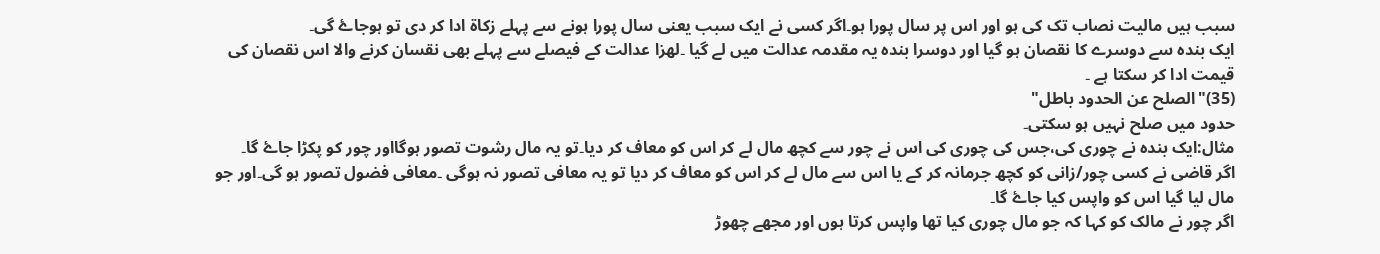سبب ہیں مالیت نصاب تک کی ہو اور اس پر سال پورا ہو۔اگر کسی نے ایک سبب یعنی سال پورا ہونے سے پہلے زکاۃ ادا کر دی تو ہوجاۓ گی۔
ایک بندہ سے دوسرے کا نقصان ہو گیا اور دوسرا بندہ یہ مقدمہ عدالت میں لے گیا ۔لھزا عدالت کے فیصلے سے پہلے بھی نقسان کرنے والا اس نقصان کی قیمت ادا کر سکتا ہے ۔
(35)"الصلح عن الحدود باطل"
حدود میں صلح نہیں ہو سکتی۔
مثال:ایک بندہ نے چوری کی،جس کی چوری کی اس نے چور سے کچھ مال لے کر اس کو معاف کر دیا۔تو یہ مال رشوت تصور ہوگااور چور کو پکڑا جاۓ گا۔
اگر قاضی نے کسی چور/زانی کو کچھ جرمانہ کر کے یا اس سے مال لے کر اس کو معاف کر دیا تو یہ معافی تصور نہ ہوگی ۔معافی فضول تصور ہو گی۔اور جو مال لیا گیا اس کو واپس کیا جاۓ گا۔
اگر چور نے مالک کو کہا کہ جو مال چوری کیا تھا واپس کرتا ہوں اور مجھے چھوڑ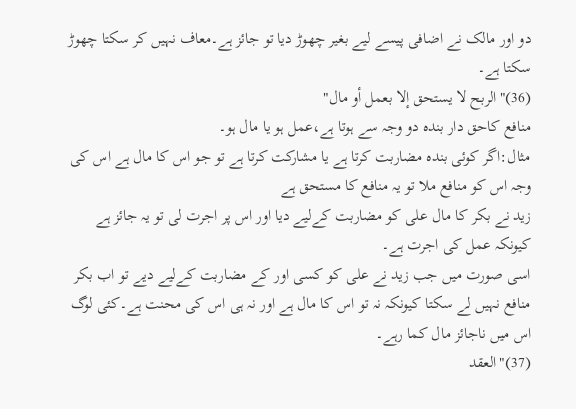دو اور مالک نے اضافی پیسے لیے بغیر چھوڑ دیا تو جائز ہے۔معاف نہیں کر سکتا چھوڑ سکتا ہے۔
(36)"الربح لا يستحق إلا بعمل أو مال"
منافع کاحق دار بندہ دو وجہ سے ہوتا ہے،عمل ہو یا مال ہو۔
مثال:اگر کوئی بندہ مضاربت کرتا ہے یا مشارکت کرتا ہے تو جو اس کا مال ہے اس کی وجہ اس کو منافع ملا تو یہ منافع کا مستحق ہے
زید نے بکر کا مال علی کو مضاربت کےلیے دیا اور اس پر اجرت لی تو یہ جائز ہے کیونکہ عمل کی اجرت ہے۔
اسی صورت میں جب زید نے علی کو کسی اور کے مضاربت کےلیے دیے تو اب بکر منافع نہیں لے سکتا کیونکہ نہ تو اس کا مال ہے اور نہ ہی اس کی محنت ہے۔کئی لوگ اس میں ناجائز مال کما رہے۔
(37)"العقد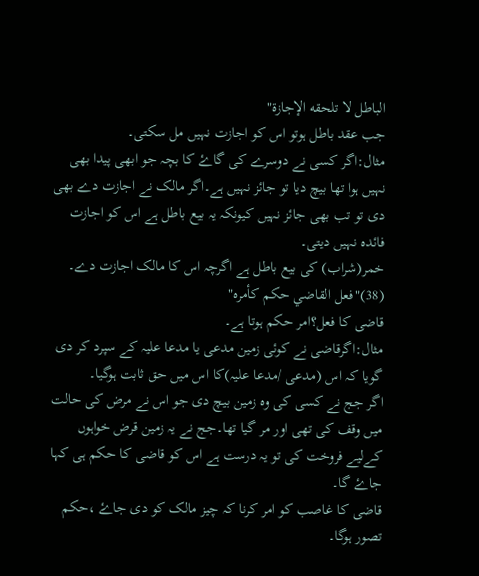الباطل لا تلحقه الإجازة"
جب عقد باطل ہوتو اس کو اجازت نہیں مل سکتی۔
مثال:اگر کسی نے دوسرے کی گاۓ کا بچہ جو ابھی پیدا بھی نہیں ہوا تھا بیچ دیا تو جائز نہیں ہے۔اگر مالک نے اجازت دے بھی دی تو تب بھی جائز نہیں کیونکہ یہ بیع باطل ہے اس کو اجازت فائدہ نہیں دیتی۔
خمر(شراب) کی بیع باطل ہے اگرچہ اس کا مالک اجازت دے۔
(38)"فعل القاضي حكم كأمره"
قاضی کا فعل؟امر حکم ہوتا ہے۔
مثال:اگرقاضی نے کوئی زمین مدعی یا مدعا علیہ کے سپرد کر دی گویا کہ اس (مدعی /مدعا علیہ)کا اس میں حق ثابت ہوگیا۔
اگر جج نے کسی کی وہ زمین بیچ دی جو اس نے مرض کی حالت میں وقف کی تھی اور مر گیا تھا۔جج نے یہ زمین قرض خواہوں کےلیے فروخت کی تو یہ درست ہے اس کو قاضی کا حکم ہی کہا جاۓ گا۔
قاضی کا غاصب کو امر کرنا کہ چیز مالک کو دی جاۓ ،حکم تصور ہوگا۔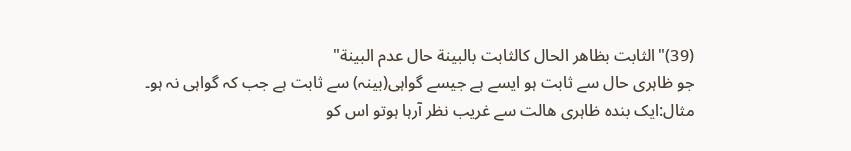(39)"الثابت بظاهر الحال كالثابت بالبينة حال عدم البينة"
جو ظاہری حال سے ثابت ہو ایسے ہے جیسے گواہی(بینہ) سے ثابت ہے جب کہ گواہی نہ ہو۔
مثال:ایک بندہ ظاہری ھالت سے غریب نظر آرہا ہوتو اس کو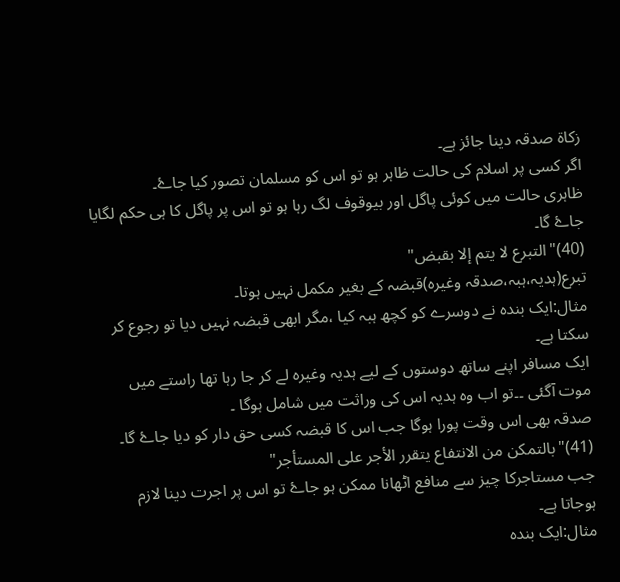زکاۃ صدقہ دینا جائز ہے۔
اگر کسی پر اسلام کی حالت ظاہر ہو تو اس کو مسلمان تصور کیا جاۓ۔
ظاہری حالت میں کوئی پاگل اور بیوقوف لگ رہا ہو تو اس پر پاگل کا ہی حکم لگایا جاۓ گا۔
(40)"التبرع لا يتم إلا بقبض"
تبرع(ہدیہ،ہبہ،صدقہ وغیرہ)قبضہ کے بغیر مکمل نہیں ہوتا۔
مثال:ایک بندہ نے دوسرے کو کچھ ہبہ کیا ،مگر ابھی قبضہ نہیں دیا تو رجوع کر سکتا ہے۔
ایک مسافر اپنے ساتھ دوستوں کے لیے ہدیہ وغیرہ لے کر جا رہا تھا راستے میں موت آگئی ۔۔تو اب وہ ہدیہ اس کی وراثت میں شامل ہوگا ۔
صدقہ بھی اس وقت پورا ہوگا جب اس کا قبضہ کسی حق دار کو دیا جاۓ گا۔
(41)"بالتمكن من الانتفاع يتقرر الأجر على المستأجر"
جب مستاجرکا چیز سے منافع اٹھانا ممکن ہو جاۓ تو اس پر اجرت دینا لازم ہوجاتا ہے۔
مثال:ایک بندہ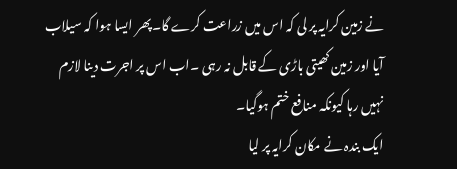نے زمین کرایہ پر لی کہ اس میں زراعت کرے گا۔پھر ایسا ہوا کہ سیلاب آیا اور زمین کھیتی باڑی کے قابل نہ رہی ۔اب اس پر اجرت دینا لازم نہیں رہا کیونکہ منافع ختم ہوگیا۔
ایک بندہ نے مکان کرایہ پر لیا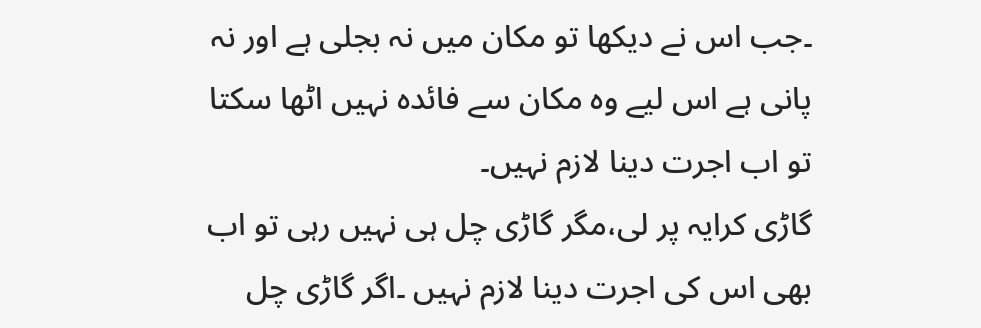۔جب اس نے دیکھا تو مکان میں نہ بجلی ہے اور نہ پانی ہے اس لیے وہ مکان سے فائدہ نہیں اٹھا سکتا تو اب اجرت دینا لازم نہیں۔
گاڑی کرایہ پر لی،مگر گاڑی چل ہی نہیں رہی تو اب بھی اس کی اجرت دینا لازم نہیں ۔اگر گاڑی چل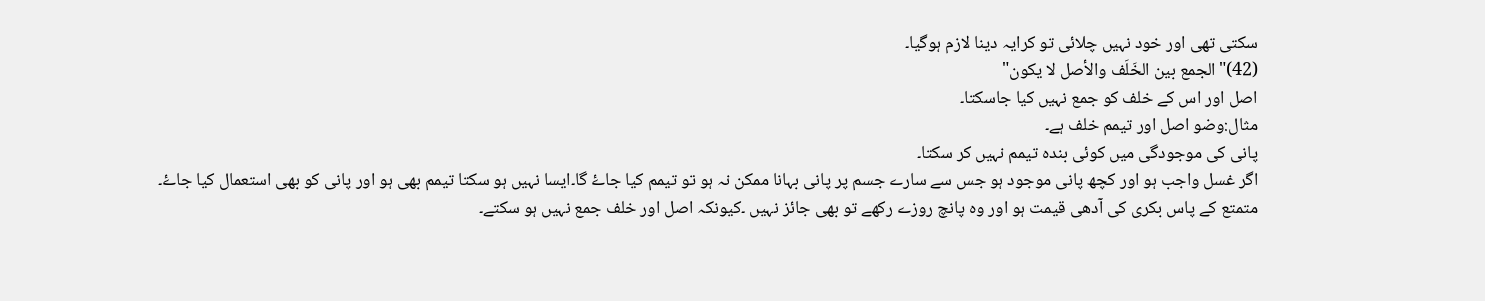سکتی تھی اور خود نہیں چلائی تو کرایہ دینا لازم ہوگیا۔
(42)"الجمع بين الخَلَف والأصل لا يكون"
اصل اور اس کے خلف کو جمع نہیں کیا جاسکتا۔
مثال:وضو اصل اور تیمم خلف ہے۔
پانی کی موجودگی میں کوئی بندہ تیمم نہیں کر سکتا۔
اگر غسل واجب ہو اور کچھ پانی موجود ہو جس سے سارے جسم پر پانی بہانا ممکن نہ ہو تو تیمم کیا جاۓ گا۔ایسا نہیں ہو سکتا تیمم بھی ہو اور پانی کو بھی استعمال کیا جاۓ۔
متمتع کے پاس بکری کی آدھی قیمت ہو اور وہ پانچ روزے رکھے تو بھی جائز نہیں ۔کیونکہ اصل اور خلف جمع نہیں ہو سکتے۔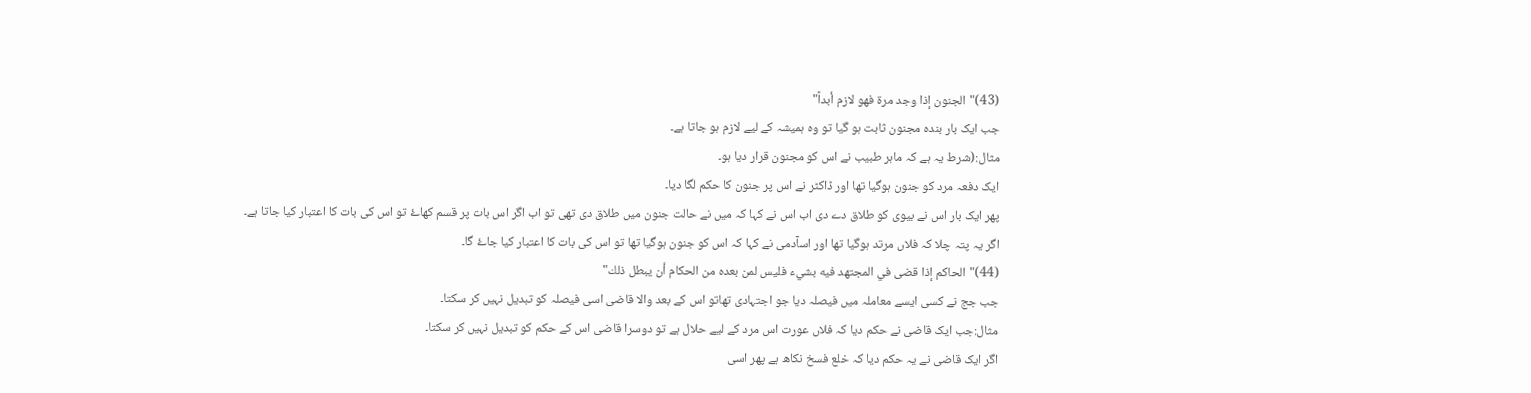(43)"الجنون إذا وجد مرة فهو لازم أبداً"
جب ایک بار بندہ مجنون ثابت ہو گیا تو وہ ہمیشہ کے لیے لازم ہو جاتا ہے۔
مثال:(شرط یہ ہے کہ ماہر طبیب نے اس کو مجنون قرار دیا ہو۔
ایک دفعہ مرد کو جنون ہوگیا تھا اور ڈاکٹر نے اس پر جنون کا حکم لگا دیا۔
پھر ایک بار اس نے بیوی کو طلاق دے دی اب اس نے کہا کہ میں نے حالت جنون میں طلاق دی تھی تو اب اگر اس بات پر قسم کھاۓ تو اس کی بات کا اعتبار کیا جاتا ہے۔
اگر یہ پتہ چلا کہ فلاں مرتد ہوگیا تھا اور اسآدمی نے کہا کہ اس کو جنون ہوگیا تھا تو اس کی بات کا اعتبار کیا جاۓ گا۔
(44)"الحاكم إذا قضى في المجتهد فيه بشيء فليس لمن بعده من الحكام أن يبطل ذلك"
جب جج نے کسی ایسے معاملہ میں فیصلہ دیا جو اجتہادی تھاتو اس کے بعد والا قاضی اسی فیصلہ کو تبدیل نہیں کر سکتا۔
مثال:جب ایک قاضی نے حکم دیا کہ فلاں عورت اس مرد کے لیے حلال ہے تو دوسرا قاضی اس کے حکم کو تبدیل نہیں کر سکتا۔
اگر ایک قاضی نے یہ حکم دیا کہ خلع فسخ نکاھ ہے پھر اسی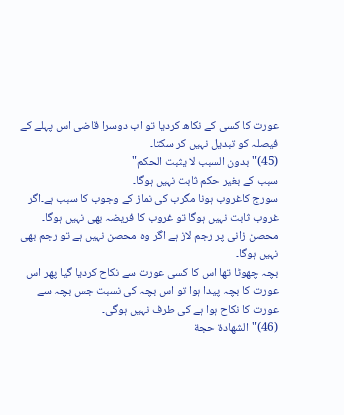عورت کا کسی کے نکاھ کردیا تو اب دوسرا قاضی اس پہلے کے فیصلہ کو تبدیل نہیں کر سکتا۔
(45)"بدون السبب لا يثبت الحكم"
سبب کے بغیر حکم ثابت نہیں ہوگا۔
سورج کاغروب ہونا مگرب کی نماز کے وجوب کا سبب ہے۔اگر غروب ثابت نہیں ہوگا تو غروب کا فریضہ بھی نہیں ہوگا۔
محصن زانی پر رجم لاز ہے اگر وہ محصن نہیں ہے تو رجم بھی نہیں ہوگا۔
بچہ چھوٹا تھا اس کا کسی عورت سے نکاح کردیا گیا پھر اس عورت کا بچہ پیدا ہوا تو اس بچہ کی نسبت جس بچہ سے عورت کا نکاح ہوا ہے کی طرف نہیں ہوگی۔
(46)"الشهادة حجة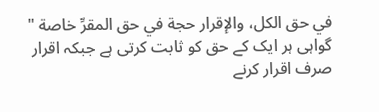في حق الكل، والإقرار حجة في حق المقرِّ خاصة "
گواہی ہر ایک کے حق کو ثابت کرتی ہے جبکہ اقرار صرف اقرار کرنے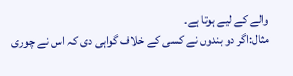والے کے لیے ہوتا ہے۔
مثال:اگر دو بندوں نے کسی کے خلاف گواہی دی کہ اس نے چوری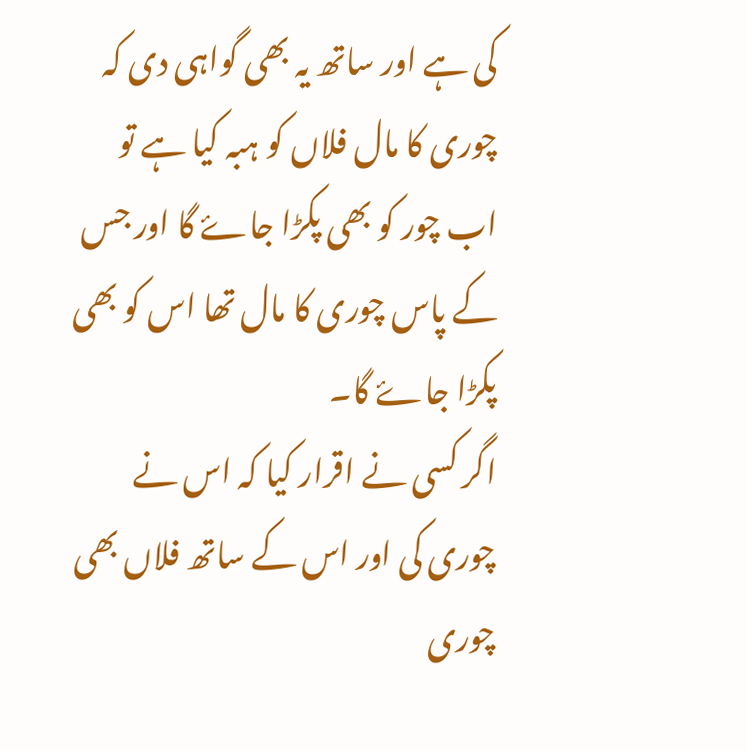کی ہے اور ساتھ یہ بھی گواہی دی کہ چوری کا مال فلاں کو ہبہ کیا ہے تو اب چور کو بھی پکڑا جاۓ گا اور جس کے پاس چوری کا مال تھا اس کو بھی پکڑا جاۓ گا۔
اگر کسی نے اقرار کیا کہ اس نے چوری کی اور اس کے ساتھ فلاں بھی چوری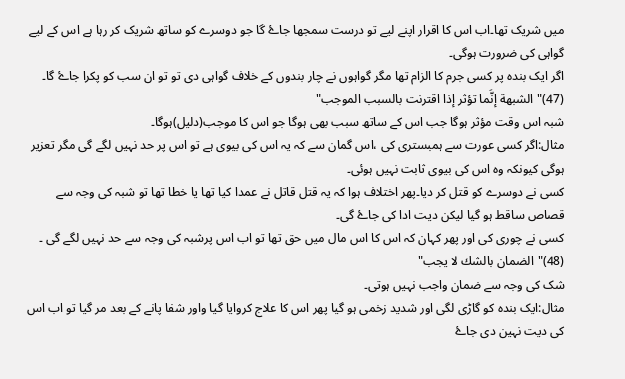میں شریک تھا۔اب اس کا اقرار اپنے لیے تو درست سمجھا جاۓ گا جو دوسرے کو ساتھ شریک کر رہا ہے اس کے لیے گواہی کی ضرورت ہوگی۔
اگر ایک بندہ پر کسی جرم کا الزام تھا مگر گواہوں نے چار بندوں کے خلاف گواہی دی تو تو ان سب کو پکرا جاۓ گا۔
(47)"الشبهة إنَّما تؤثر إذا اقترنت بالسبب الموجب"
شبہ اس وقت مؤثر ہوگا جب اس کے ساتھ سبب بھی ہوگا جو اس کا موجب(دلیل)ہوگا۔
مثال:اگر کسی عورت سے ہمبستری کی ،اس گمان سے کہ یہ اس کی بیوی ہے تو اس پر حد نہیں لگے گی مگر تعزیر ہوگی کیونکہ وہ اس کی بیوی ثابت نہیں ہوئی۔
کسی نے دوسرے کو قتل کر دیا۔پھر اختلاف ہوا کہ یہ قتل قاتل نے عمدا کیا تھا یا خطا تھا تو شبہ کی وجہ سے قصاص ساقط ہو گیا لیکن دیت ادا کی جاۓ گی۔
کسی نے چوری کی اور پھر کہان کہ اس کا اس مال میں حق تھا تو اب اس پرشبہ کی وجہ سے حد نہیں لگے گی ۔
(48)"الضمان بالشك لا يجب"
شک کی وجہ سے ضمان واجب نہیں ہوتی۔
مثال:ایک بندہ کو گاڑی لگی اور شدید زخمی ہو گیا پھر اس کا علاج کروایا گیا واور شفا پانے کے بعد مر گیا تو اب اس کی دیت نہین دی جاۓ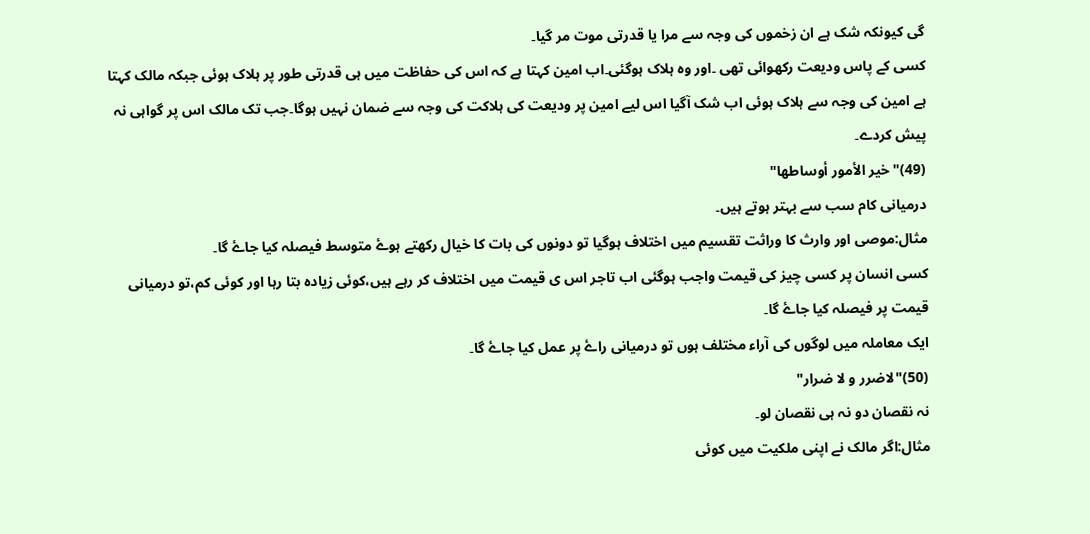گی کیونکہ شک ہے ان زخموں کی وجہ سے مرا یا قدرتی موت مر گیا۔
کسی کے پاس ودیعت رکھوائی تھی ۔اور وہ ہلاک ہوگئی۔اب امین کہتا ہے کہ اس کی حفاظت میں ہی قدرتی طور پر ہلاک ہوئی جبکہ مالک کہتا ہے امین کی وجہ سے ہلاک ہوئی اب شک آگیا اس لیے امین پر ودیعت کی ہلاکت کی وجہ سے ضمان نہیں ہوگا۔جب تک مالک اس پر گواہی نہ پیش کردے۔
(49)"خير الأمور أوساطها"
درمیانی کام سب سے بہتر ہوتے ہیں۔
مثال:موصی اور وارث کا وراثت تقسیم میں اختلاف ہوگیا تو دونوں کی بات کا خیال رکھتے ہوۓ متوسط فیصلہ کیا جاۓ گا۔
کسی انسان پر کسی چیز کی قیمت واجب ہوگئی اب تاجر اس ی قیمت میں اختلاف کر رہے ہیں،کوئی زیادہ بتا رہا اور کوئی کم،تو درمیانی قیمت پر فیصلہ کیا جاۓ گا۔
ایک معاملہ میں لوگوں کی آراء مختلف ہوں تو درمیانی راۓ پر عمل کیا جاۓ گا۔
(50)"لاضرر و لا ضرار"
نہ نقصان دو نہ ہی نقصان لو۔
مثال:اگر مالک نے اپنی ملکیت میں کوئی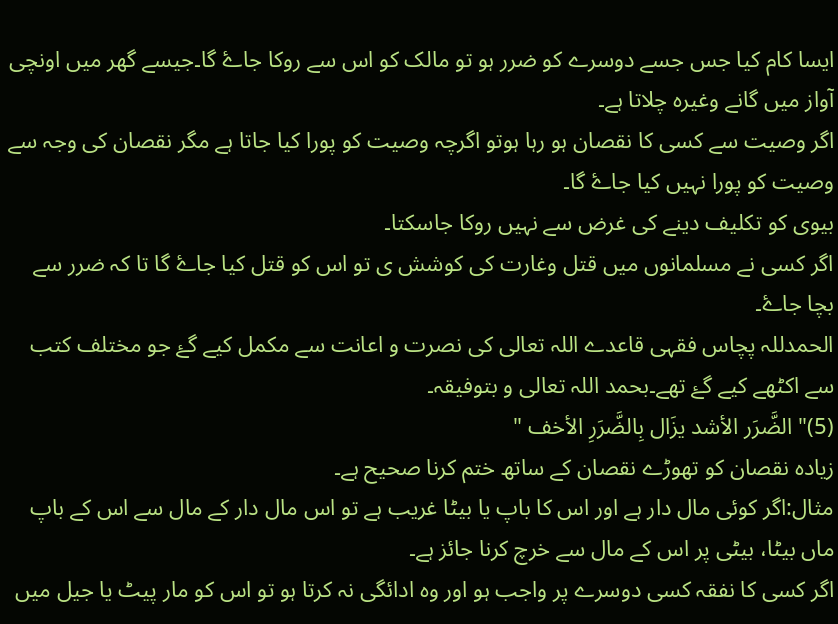ایسا کام کیا جس جسے دوسرے کو ضرر ہو تو مالک کو اس سے روکا جاۓ گا۔جیسے گھر میں اونچی آواز میں گانے وغیرہ چلاتا ہے۔
اگر وصیت سے کسی کا نقصان ہو رہا ہوتو اگرچہ وصیت کو پورا کیا جاتا ہے مگر نقصان کی وجہ سے وصیت کو پورا نہیں کیا جاۓ گا۔
بیوی کو تکلیف دینے کی غرض سے نہیں روکا جاسکتا۔
اگر کسی نے مسلمانوں میں قتل وغارت کی کوشش ی تو اس کو قتل کیا جاۓ گا تا کہ ضرر سے بچا جاۓ۔
الحمدللہ پچاس فقہی قاعدے اللہ تعالی کی نصرت و اعانت سے مکمل کیے گۓ جو مختلف کتب سے اکٹھے کیے گۓ تھے۔بحمد اللہ تعالی و بتوفیقہ۔
(5)" الضَّرَر الأشد يزَال بِالضَّرَرِ الأخف "
زیادہ نقصان کو تھوڑے نقصان کے ساتھ ختم کرنا صحیح ہے۔
مثال:اگر کوئی مال دار ہے اور اس کا باپ یا بیٹا غریب ہے تو اس مال دار کے مال سے اس کے باپ ماں بیٹا، بیٹی پر اس کے مال سے خرچ کرنا جائز ہے۔
اگر کسی کا نفقہ کسی دوسرے پر واجب ہو اور وہ ادائگی نہ کرتا ہو تو اس کو مار پیٹ یا جیل میں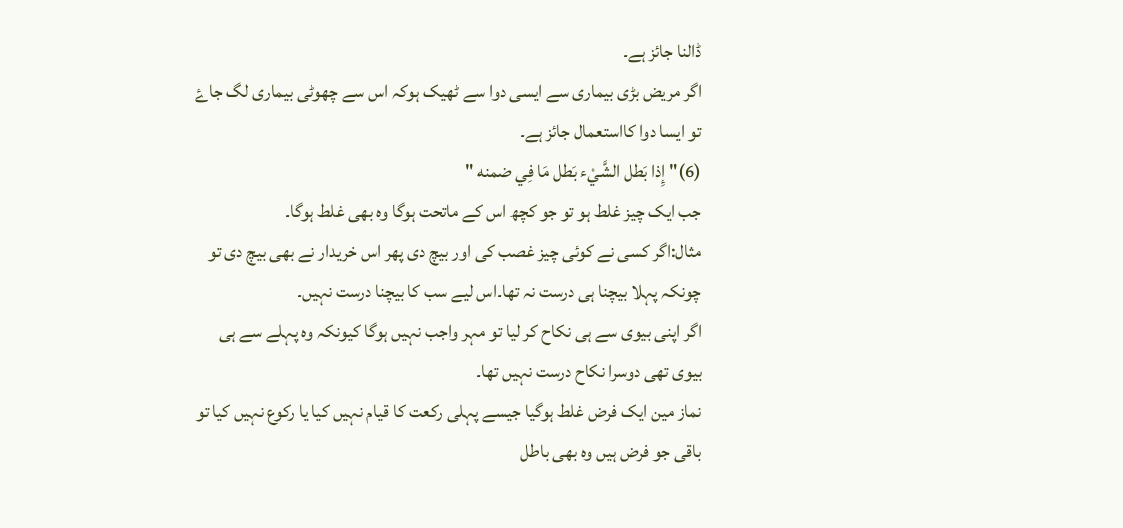ڈالنا جائز ہے۔
اگر مریض بڑی بیماری سے ایسی دوا سے ٹھیک ہوکہ اس سے چھوٹی بیماری لگ جاۓ تو ایسا دوا کااستعمال جائز ہے۔
(6)" إِذا بَطل الشَّيْء بَطل مَا فِي ضمنه "
جب ایک چیز غلط ہو تو جو کچھ اس کے ماتحت ہوگا وہ بھی غلط ہوگا۔
مثال:اگر کسی نے کوئی چیز غصب کی اور بیچ دی پھر اس خریدار نے بھی بیچ دی تو چونکہ پہلا بیچنا ہی درست نہ تھا۔اس لیے سب کا بیچنا درست نہیں۔
اگر اپنی بیوی سے ہی نکاح کر لیا تو مہر واجب نہیں ہوگا کیونکہ وہ پہلے سے ہی بیوی تھی دوسرا نکاح درست نہیں تھا۔
نماز مین ایک فرض غلط ہوگیا جیسے پہلی رکعت کا قیام نہیں کیا یا رکوع نہیں کیا تو باقی جو فرض ہیں وہ بھی باطل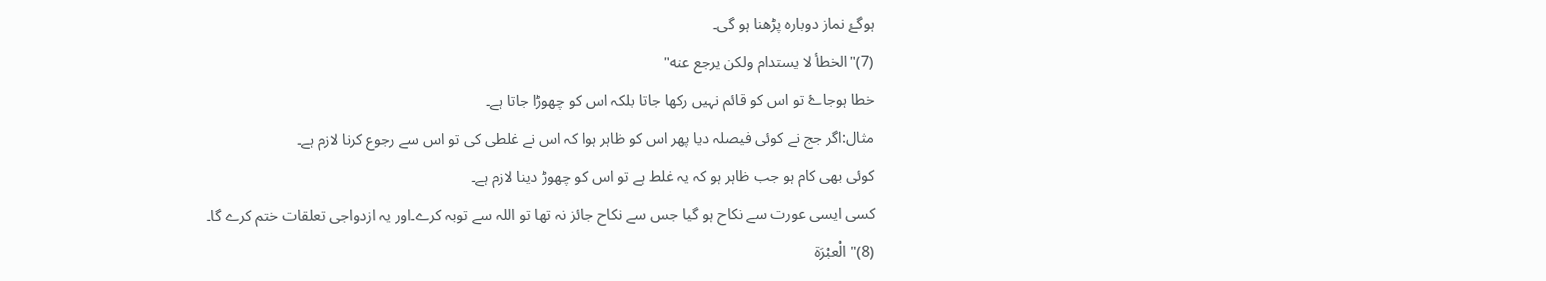ہوگۓ نماز دوبارہ پڑھنا ہو گی۔
(7)"الخطأ لا يستدام ولكن يرجع عنه"
خطا ہوجاۓ تو اس کو قائم نہیں رکھا جاتا بلکہ اس کو چھوڑا جاتا ہے۔
مثال:اگر جج نے کوئی فیصلہ دیا پھر اس کو ظاہر ہوا کہ اس نے غلطی کی تو اس سے رجوع کرنا لازم ہے۔
کوئی بھی کام ہو جب ظاہر ہو کہ یہ غلط ہے تو اس کو چھوڑ دینا لازم ہے۔
کسی ایسی عورت سے نکاح ہو گیا جس سے نکاح جائز نہ تھا تو اللہ سے توبہ کرے۔اور یہ ازدواجی تعلقات ختم کرے گا۔
(8)" الْعبْرَة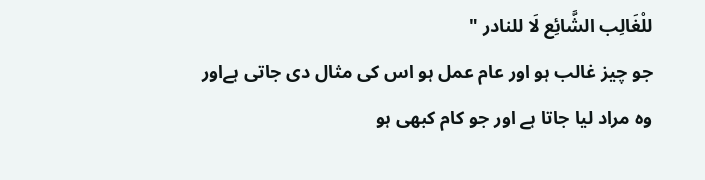للْغَالِب الشَّائِع لَا للنادر "
جو چیز غالب ہو اور عام عمل ہو اس کی مثال دی جاتی ہےاور وہ مراد لیا جاتا ہے اور جو کام کبھی ہو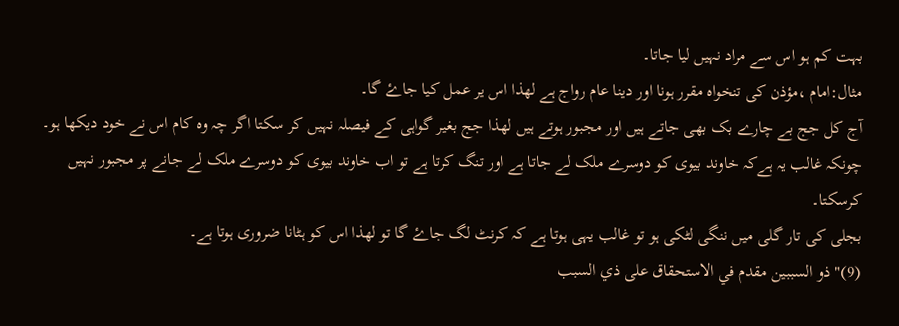بہت کم ہو اس سے مراد نہیں لیا جاتا۔
مثال:امام ،مؤذن کی تنخواہ مقرر ہونا اور دینا عام رواج ہے لھذا اس یر عمل کیا جاۓ گا۔
آج کل جج بے چارے بک بھی جاتے ہیں اور مجبور ہوتے ہیں لھذا جج بغیر گواہی کے فیصلہ نہیں کر سکتا اگر چہ وہ کام اس نے خود دیکھا ہو۔
چونکہ غالب یہ ہےکہ خاوند بیوی کو دوسرے ملک لے جاتا ہے اور تنگ کرتا ہے تو اب خاوند بیوی کو دوسرے ملک لے جانے پر مجبور نہیں کرسکتا۔
بجلی کی تار گلی میں ننگی لٹکی ہو تو غالب یہی ہوتا ہے کہ کرنٹ لگ جاۓ گا تو لھذا اس کو ہٹانا ضروری ہوتا ہے۔
(9)"ذو السببين مقدم في الاستحقاق على ذي السبب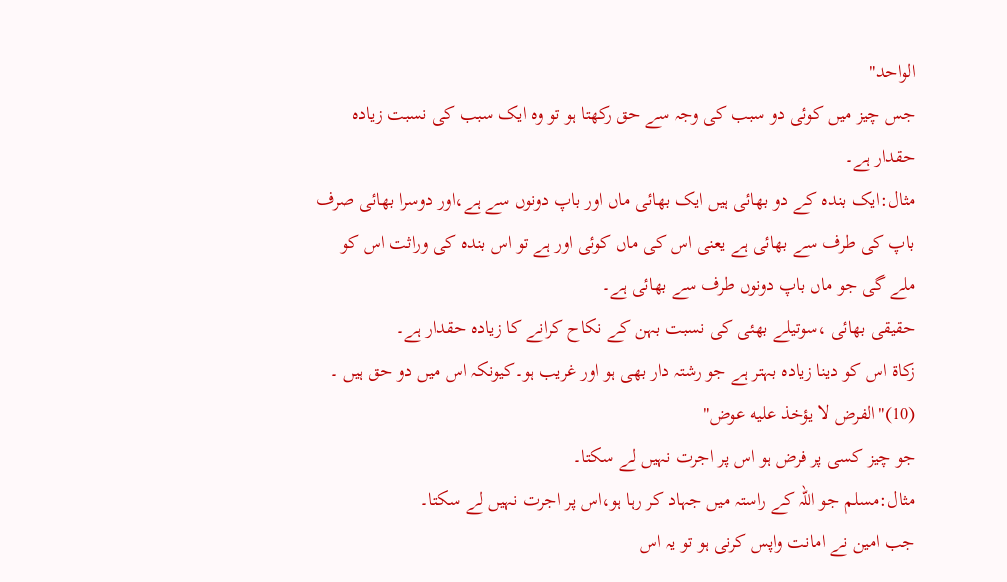الواحد"
جس چیز میں کوئی دو سبب کی وجہ سے حق رکھتا ہو تو وہ ایک سبب کی نسبت زیادہ حقدار ہے۔
مثال:ایک بندہ کے دو بھائی ہیں ایک بھائی ماں اور باپ دونوں سے ہے،اور دوسرا بھائی صرف باپ کی طرف سے بھائی ہے یعنی اس کی ماں کوئی اور ہے تو اس بندہ کی وراثت اس کو ملے گی جو ماں باپ دونوں طرف سے بھائی ہے۔
حقیقی بھائی ،سوتیلے بھئی کی نسبت بہن کے نکاح کرانے کا زیادہ حقدار ہے۔
زکاۃ اس کو دینا زیادہ بہتر ہے جو رشتہ دار بھی ہو اور غریب ہو۔کیونکہ اس میں دو حق ہیں ۔
(10)"الفرض لا يؤخذ عليه عوض"
جو چیز کسی پر فرض ہو اس پر اجرت نہیں لے سکتا۔
مثال:مسلم جو اللہ کے راستہ میں جہاد کر رہا ہو،اس پر اجرت نہیں لے سکتا۔
جب امین نے امانت واپس کرنی ہو تو یہ اس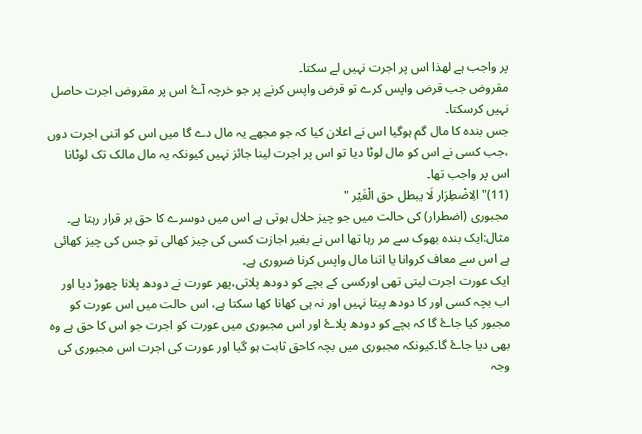پر واجب ہے لھذا اس پر اجرت نہیں لے سکتا۔
مقروض جب قرض واپس کرے تو قرض واپس کرنے پر جو خرچہ آۓ اس پر مقروض اجرت حاصل نہیں کرسکتا۔
جس بندہ کا مال گم ہوگیا اس نے اعلان کیا کہ جو مجھے یہ مال دے گا میں اس کو اتنی اجرت دوں ،جب کسی نے اس کو مال لوٹا دیا تو اس پر اجرت لینا جائز نہیں کیونکہ یہ مال مالک تک لوٹانا اس پر واجب تھا۔
(11)" الِاضْطِرَار لَا يبطل حق الْغَيْر "
مجبوری (اضطرار) کی حالت میں جو چیز حلال ہوتی ہے اس میں دوسرے کا حق بر قرار رہتا ہے۔
مثال:ایک بندہ بھوک سے مر رہا تھا اس نے بغیر اجازت کسی کی چیز کھالی تو جس کی چیز کھائی ہے اس سے معاف کروانا یا اتنا مال واپس کرنا ضروری ہے۔
ایک عورت اجرت لیتی تھی اورکسی کے بچے کو دودھ پلاتی،پھر عورت نے دودھ پلانا چھوڑ دیا اور اب بچہ کسی اور کا دودھ پیتا نہیں اور نہ ہی کھانا کھا سکتا ہے، اس حالت میں اس عورت کو مجبور کیا جاۓ گا کہ بچے کو دودھ پلاۓ اور اس مجبوری میں عورت کو اجرت جو اس کا حق ہے وہ بھی دیا جاۓ گا۔کیونکہ مجبوری میں بچہ کاحق ثابت ہو گیا اور عورت کی اجرت اس مجبوری کی وجہ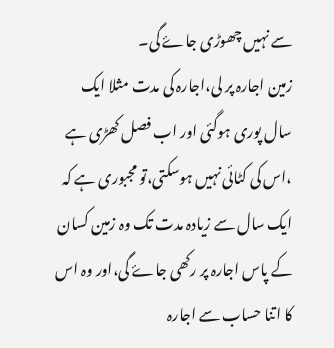سے نہیں چھوڑی جاۓ گی۔
زمین اجارہ پر لی،اجارہ کی مدت مثلا ایک سال پوری ہوگئی اور اب فصل کھڑی ہے ،اس کی کٹائی نہیں ہوسکتی،تو مجبوری ہے کہ ایک سال سے زیادہ مدت تک وہ زمین کسان کے پاس اجارہ پر رکھی جاۓ گی،اور وہ اس کا اتنا حساب سے اجارہ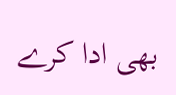بھی ادا کرے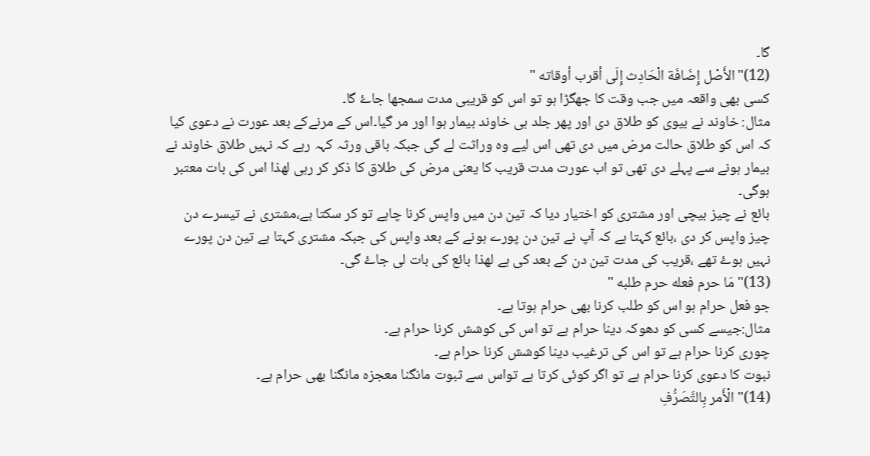گا۔
(12)"الأَصْل إِضَافَة الْحَادِث إِلَى أقرب أوقاته "
کسی بھی واقعہ میں جب وقت کا جھگڑا ہو تو اس کو قریبی مدت سمجھا جاۓ گا۔
مثال: خاوند نے بیوی کو طلاق دی اور پھر جلد ہی خاوند بیمار ہوا اور مر گیا۔اس کے مرنےکے بعد عورت نے دعوی کیا کہ اس کو طلاق حالت مرض میں دی تھی اس لیے وہ وراثت لے گی جبکہ باقی ورثہ کہہ رہے کہ نہیں طلاق خاوند نے بیمار ہونے سے پہلے دی تھی تو اب عورت مدت قریب کا یعنی مرض کی طلاق کا ذکر کر رہی لھذا اس کی بات معتبر ہوگی۔
بائع نے چیز بیچی اور مشتری کو اختیار دیا کہ تین دن میں واپس کرنا چاہے تو کر سکتا ہے،مشتری نے تیسرے دن چیز واپس کر دی ،بائع کہتا ہے کہ آپ نے تین دن پورے ہونے کے بعد واپس کی جبکہ مشتری کہتا ہے تین دن پورے نہیں ہوۓ تھے ،قریب کی مدت تین دن کے بعد کی ہے لھذا بائع کی بات لی جاۓ گی۔
(13)" مَا حرم فعله حرم طلبه "
جو فعل حرام ہو اس کو طلب کرنا بھی حرام ہوتا ہے۔
مثال:جیسے کسی کو دھوکہ دینا حرام ہے تو اس کی کوشش کرنا حرام ہے۔
چوری کرنا حرام ہے تو اس کی ترغیب دینا کوشش کرنا حرام ہے۔
نبوت کا دعوی کرنا حرام ہے تو اگر کوئی کرتا ہے تواس سے ثبوت مانگنا معجزہ مانگنا بھی حرام ہے۔
(14)" الْأَمر بِالتَّصَرُّفِ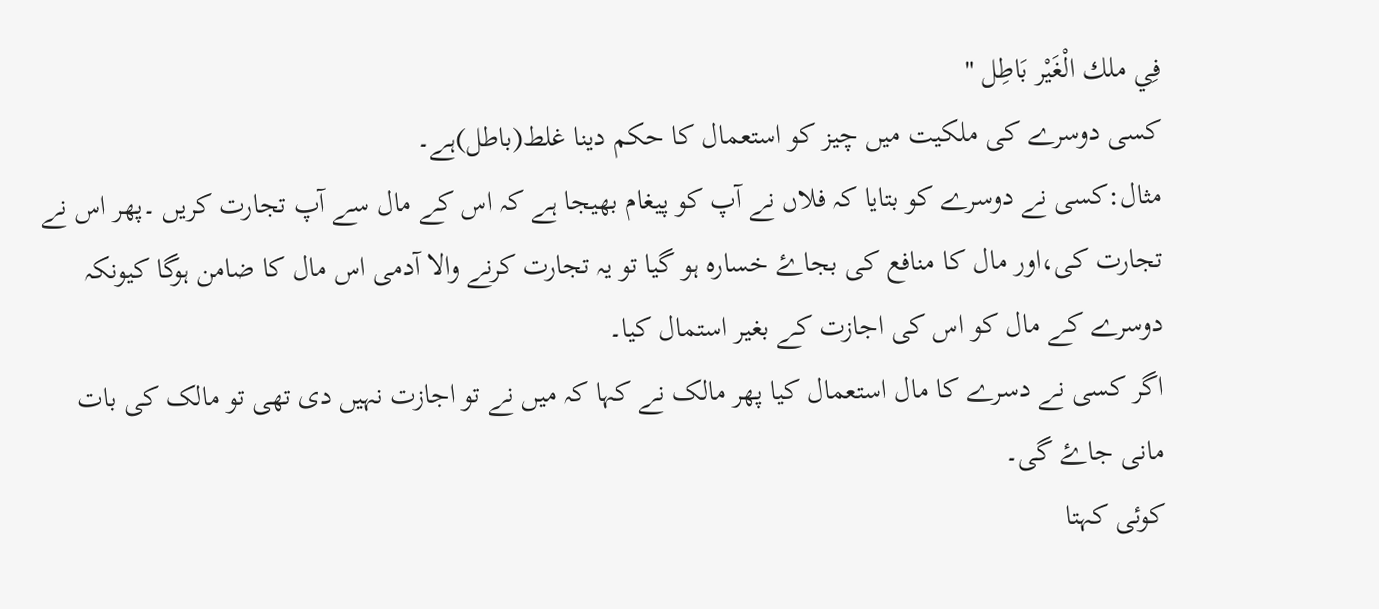فِي ملك الْغَيْر بَاطِل "
کسی دوسرے کی ملکیت میں چیز کو استعمال کا حکم دینا غلط(باطل)ہے۔
مثال:کسی نے دوسرے کو بتایا کہ فلاں نے آپ کو پیغام بھیجا ہے کہ اس کے مال سے آپ تجارت کریں ۔پھر اس نے تجارت کی،اور مال کا منافع کی بجاۓ خسارہ ہو گیا تو یہ تجارت کرنے والا آدمی اس مال کا ضامن ہوگا کیونکہ دوسرے کے مال کو اس کی اجازت کے بغیر استمال کیا۔
اگر کسی نے دسرے کا مال استعمال کیا پھر مالک نے کہا کہ میں نے تو اجازت نہیں دی تھی تو مالک کی بات مانی جاۓ گی۔
کوئی کہتا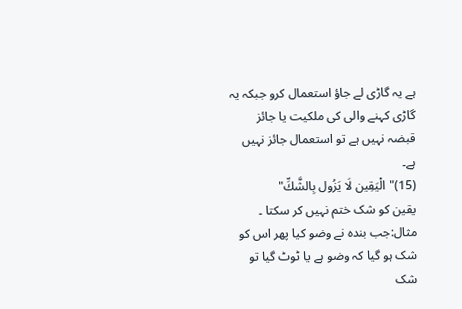ہے یہ گاڑی لے جاؤ استعمال کرو جبکہ یہ گاڑی کہنے والی کی ملکیت یا جائز قبضہ نہیں ہے تو استعمال جائز نہیں ہے۔
(15)"الْيَقِين لَا يَزُول بِالشَّكِّ"
یقین کو شک ختم نہیں کر سکتا ۔
مثال:جب بندہ نے وضو کیا پھر اس کو شک ہو گیا کہ وضو ہے یا ٹوٹ گیا تو شک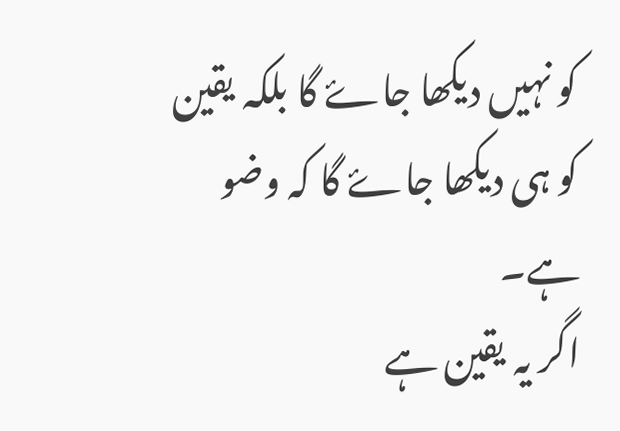کو نہیں دیکھا جاۓ گا بلکہ یقین کو ہی دیکھا جاۓ گا کہ وضو ہے۔
اگر یہ یقین ہے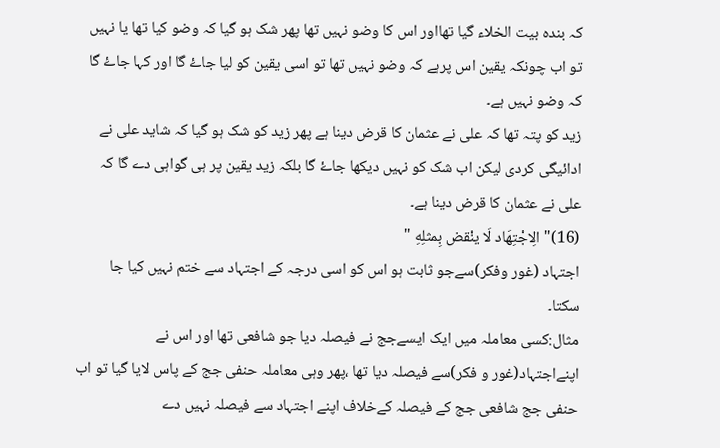کہ بندہ بیت الخلاء گیا تھااور اس کا وضو نہیں تھا پھر شک ہو گیا کہ وضو کیا تھا یا نہیں تو اب چونکہ یقین اس پرہے کہ وضو نہیں تھا تو اسی یقین کو لیا جاۓ گا اور کہا جاۓ گا کہ وضو نہیں ہے۔
زید کو پتہ تھا کہ علی نے عثمان کا قرض دینا ہے پھر زید کو شک ہو گیا کہ شاید علی نے ادائیگی کردی لیکن اب شک کو نہیں دیکھا جاۓ گا بلکہ زید یقین پر ہی گواہی دے گا کہ علی نے عثمان کا قرض دینا ہے۔
(16)" الِاجْتِهَاد لَا ينْقض بِمثلِهِ "
اجتہاد (غور وفکر)سےجو ثابت ہو اس کو اسی درجہ کے اجتہاد سے ختم نہیں کیا جا سکتا۔
مثال:کسی معاملہ میں ایک ایسےجج نے فیصلہ دیا جو شافعی تھا اور اس نے اپنےاجتہاد(غور و فکر)سے فیصلہ دیا تھا ،پھر وہی معاملہ حنفی جج کے پاس لایا گیا تو اب حنفی جج شافعی جج کے فیصلہ کےخلاف اپنے اجتہاد سے فیصلہ نہیں دے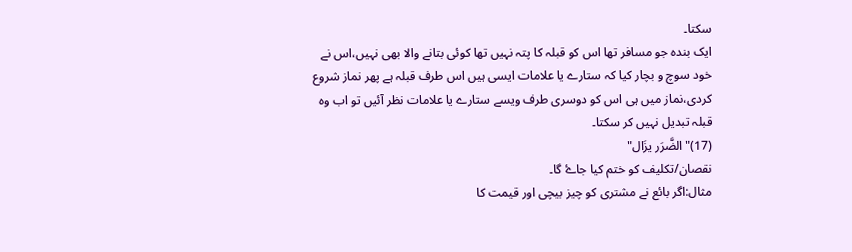سکتا۔
ایک بندہ جو مسافر تھا اس کو قبلہ کا پتہ نہیں تھا کوئی بتانے والا بھی نہیں،اس نے خود سوچ و بچار کیا کہ ستارے یا علامات ایسی ہیں اس طرف قبلہ ہے پھر نماز شروع کردی،نماز میں ہی اس کو دوسری طرف ویسے ستارے یا علامات نظر آئیں تو اب وہ قبلہ تبدیل نہیں کر سکتا۔
(17)"الضَّرَر يزَال"
نقصان/تکلیف کو ختم کیا جاۓ گا۔
مثال:اگر بائع نے مشتری کو چیز بیچی اور قیمت کا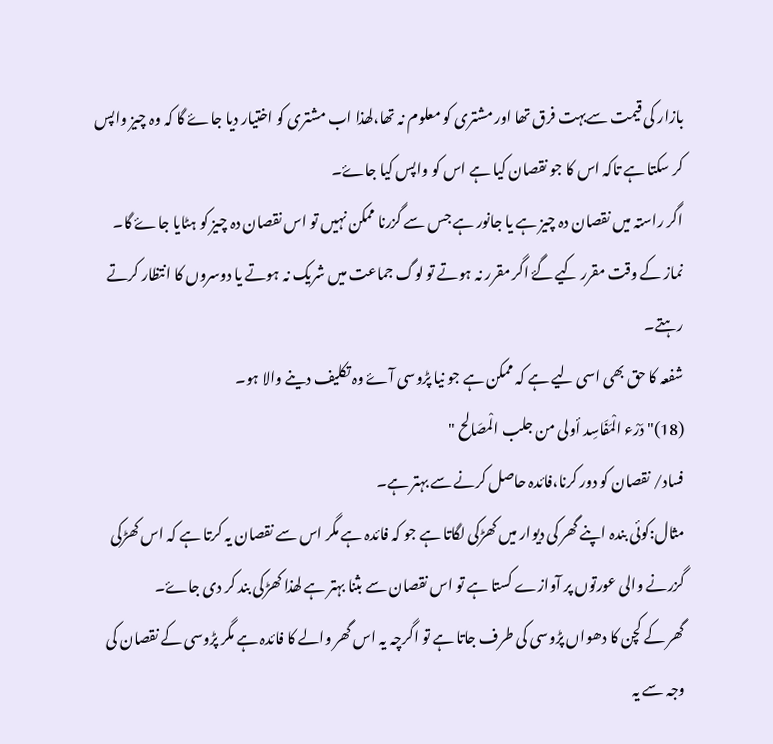بازار کی قیمت سےبہت فرق تھا اور مشتری کو معلوم نہ تھا،لھذا اب مشتری کو اختیار دیا جاۓ گا کہ وہ چیز واپس کر سکتا ہے تاکہ اس کا جو نقصان کیا ہے اس کو واپس کیا جاۓ۔
اگر راستہ میں نقصان دہ چیز ہے یا جانور ہے جس سے گزرنا ممکن نہیں تو اس نقصان دہ چیز کو ہٹایا جاۓ گا۔
نماز کے وقت مقرر کیے گۓ اگر مقرر نہ ہوتے تو لوگ جماعت میں شریک نہ ہوتے یا دوسروں کا انتظار کرتے رہتے۔
شفعہ کا حق بھی اسی لیے ہے کہ ممکن ہے جو نیا پڑوسی آۓ وہ تکلیف دینے والا ہو۔
(18)" دَرْء الْمَفَاسِد أولى من جلب الْمصَالح "
فساد/ نقصان کو دور کرنا،فائدہ حاصل کرنے سے بہتر ہے۔
مثال:کوئی بندہ اپنے گھر کی دیوار میں کھڑکی لگاتا ہے جو کہ فائدہ ہے مگر اس سے نقصان یہ کرتا ہے کہ اس کھڑکی گزرنے والی عورتوں پر آوازے کستا ہے تو اس نقصان سے بثنا بہتر ہے لھذا کھڑکی بند کر دی جاۓ۔
گھر کے کچن کا دھواں پڑوسی کی طرف جاتا ہے تو اگرچہ یہ اس گھر والے کا فائدہ ہے مگر پڑوسی کے نقصان کی وجہ سے یہ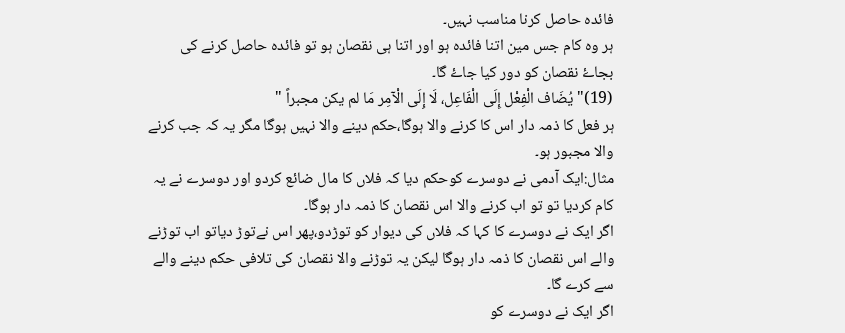فائدہ حاصل کرنا مناسب نہیں۔
ہر وہ کام جس مین اتنا فائدہ ہو اور اتنا ہی نقصان ہو تو فائدہ حاصل کرنے کی بجاۓ نقصان کو دور کیا جاۓ گا۔
(19)" يُضَاف الْفِعْل إِلَى الْفَاعِل، لَا إِلَى الْآمِر مَا لم يكن مجبراً "
ہر فعل کا ذمہ دار اس کا کرنے والا ہوگا،حکم دینے والا نہیں ہوگا مگر یہ کہ جب کرنے والا مجبور ہو۔
مثال:ایک آدمی نے دوسرے کوحکم دیا کہ فلاں کا مال ضائع کردو اور دوسرے نے یہ کام کردیا تو تو اب کرنے والا اس نقصان کا ذمہ دار ہوگا۔
اگر ایک نے دوسرے کا کہا کہ فلاں کی دیوار کو توڑدو،پھر اس نےتوڑ دیاتو اب توڑنے والے اس نقصان کا ذمہ دار ہوگا لیکن یہ توڑنے والا نقصان کی تلافی حکم دینے والے سے کرے گا۔
اگر ایک نے دوسرے کو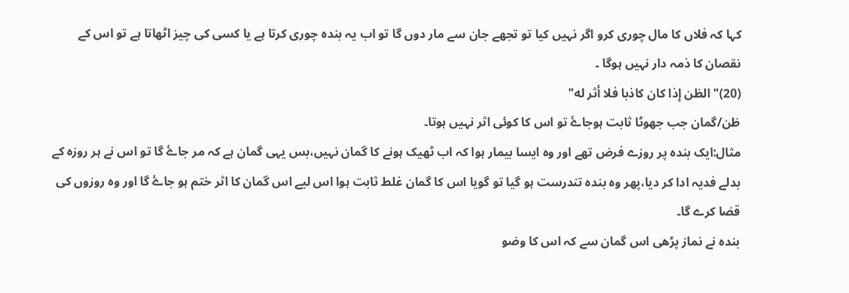کہا کہ فلاں کا مال چوری کرو اگر نہیں کیا تو تجھے جان سے مار دوں گا تو اب یہ بندہ چوری کرتا ہے یا کسی کی چیز اٹھاتا ہے تو اس کے نقصان کا ذمہ دار نہیں ہوگا ۔
(20)"الظن إذا كان كاذبا فلا أثر له"
ظن/گمان جب جھوٹا ثابت ہوجاۓ تو اس کا کوئی اثر نہیں ہوتا۔
مثال:ایک بندہ پر روزے فرض تھے اور وہ ایسا بیمار ہوا کہ اب ٹھیک ہونے کا گمان نہیں،بس یہی گمان ہے کہ مر جاۓ گا تو اس نے ہر روزہ کے بدلے فدیہ ادا کر دیا،پھر وہ بندہ تندرست ہو گیا تو گویا اس کا گمان غلط ثابت ہوا اس لیے اس گمان کا اثر ختم ہو جاۓ گا اور وہ روزوں کی قضا کرے گا۔
بندہ نے نماز پڑھی اس گمان سے کہ اس کا وضو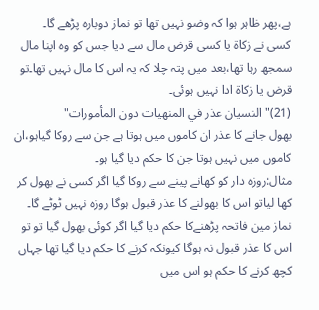ہے،پھر ظاہر ہوا کہ وضو نہیں تھا تو نماز دوبارہ پڑھے گا۔
کسی نے زکاۃ یا کسی قرض مال سے دیا جس کو وہ اپنا مال سمجھ رہا تھا،بعد میں پتہ چلا کہ یہ اس کا مال نہیں تھا۔تو قرض یا زکاۃ ادا نہیں ہوئی۔
(21)"النسيان عذر في المنهيات دون المأمورات"
بھول جانے کا عذر ان کاموں میں ہوتا ہے جن سے روکا گیاہو،ان کاموں میں نہیں ہوتا جن کا حکم دیا گیا ہو۔
مثال:روزہ دار کو کھانے پینے سے روکا گیا اگر کسی نے بھول کر کھا لیاتو اس کا بھولنے کا عذر قبول ہوگا روزہ نہیں ٹوٹے گا۔
نماز مین فاتحہ پڑھنےکا حکم دیا گیا اگر کوئی بھول گیا تو تو اس کا عذر قبول نہ ہوگا کیونکہ کرنے کا حکم دیا گیا تھا جہاں کچھ کرنے کا حکم ہو اس میں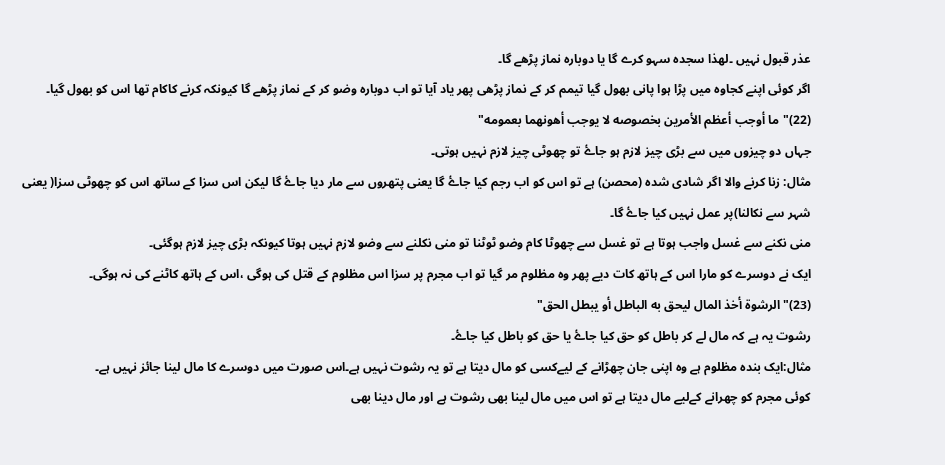عذر قبول نہیں ۔لھذا سجدہ سہو کرے گا یا دوبارہ نماز پڑھے گا۔
اگر کوئی اپنے کجاوہ میں پڑا ہوا پانی بھول گیا تیمم کر کے نماز پڑھی پھر یاد آیا تو اب دوبارہ وضو کر کے نماز پڑھے گا کیونکہ کرنے کاکام تھا اس کو بھول گیا۔
(22)"ما أوجب أعظم الأمرين بخصوصه لا يوجب أهونهما بعمومه"
جہاں دو چیزوں میں سے بڑی چیز لازم ہو جاۓ تو چھوٹی چیز لازم نہیں ہوتی۔
مثال: زنا کرنے والا اگر شادی شدہ (محصن) ہے تو اس کو اب رجم کیا جاۓ گا یعنی پتھروں سے مار دیا جاۓ گا لیکن اس سزا کے ساتھ اس کو چھوٹی سزا( یعنی شہر سے نکالنا)پر عمل نہیں کیا جاۓ گا۔
منی نکنے سے غسل واجب ہوتا ہے تو غسل سے چھوٹا کام وضو ٹوٹنا تو منی نکلنے سے وضو لازم نہیں ہوتا کیونکہ بڑی چیز لازم ہوگئی۔
ایک نے دوسرے کو مارا اس کے ہاتھ کات دیے پھر وہ مظلوم مر گیا تو اب مجرم پر سزا اس مظلوم کے قتل کی ہوگی ،اس کے ہاتھ کاٹنے کی نہ ہوگی۔
(23)"الرشوة أخذ المال ليحق به الباطل أو يبطل الحق"
رشوت یہ ہے کہ مال لے کر باطل کو حق کیا جاۓ یا حق کو باطل کیا جاۓ۔
مثال:ایک بندہ مظلوم ہے وہ اپنی جان چھڑانے کے لیےکسی کو مال دیتا ہے تو یہ رشوت نہیں ہے۔اس صورت میں دوسرے کا مال لینا جائز نہیں ہے۔
کوئی مجرم کو چھرانے کےلیے مال دیتا ہے تو اس میں مال لینا بھی رشوت ہے اور مال دینا بھی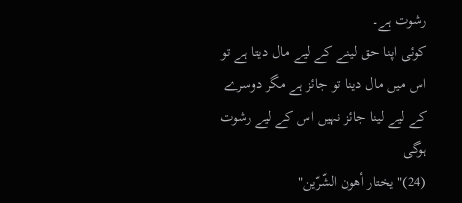رشوت ہے۔
کوئی اپنا حق لینے کے لیے مال دیتا ہے تو اس میں مال دینا تو جائز ہے مگر دوسرے کے لیے لینا جائز نہیں اس کے لیے رشوت ہوگی
(24)"يختار أهون الشّرّين"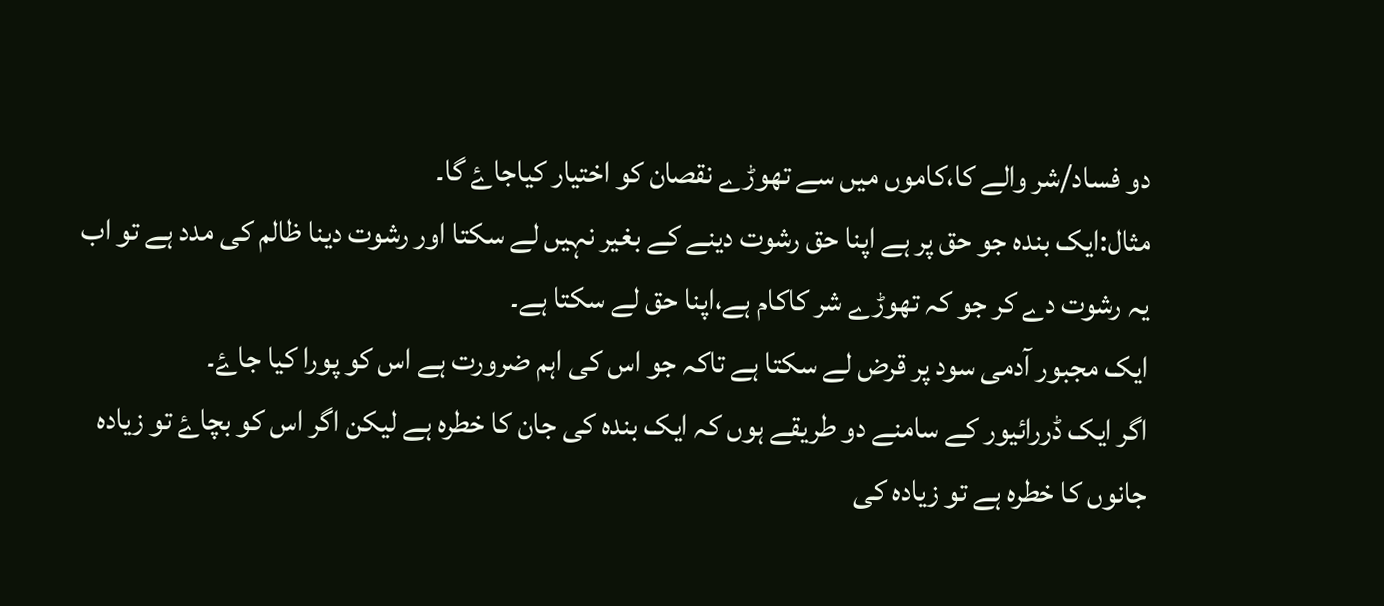دو فساد/شر والے کا،کاموں میں سے تھوڑے نقصان کو اختیار کیاجاۓ گا۔
مثال:ایک بندہ جو حق پر ہے اپنا حق رشوت دینے کے بغیر نہیں لے سکتا اور رشوت دینا ظالم کی مدد ہے تو اب یہ رشوت دے کر جو کہ تھوڑے شر کاکام ہے،اپنا حق لے سکتا ہے۔
ایک مجبور آدمی سود پر قرض لے سکتا ہے تاکہ جو اس کی اہم ضرورت ہے اس کو پورا کیا جاۓ۔
اگر ایک ڈررائیور کے سامنے دو طریقے ہوں کہ ایک بندہ کی جان کا خطرہ ہے لیکن اگر اس کو بچاۓ تو زیادہ جانوں کا خطرہ ہے تو زیادہ کی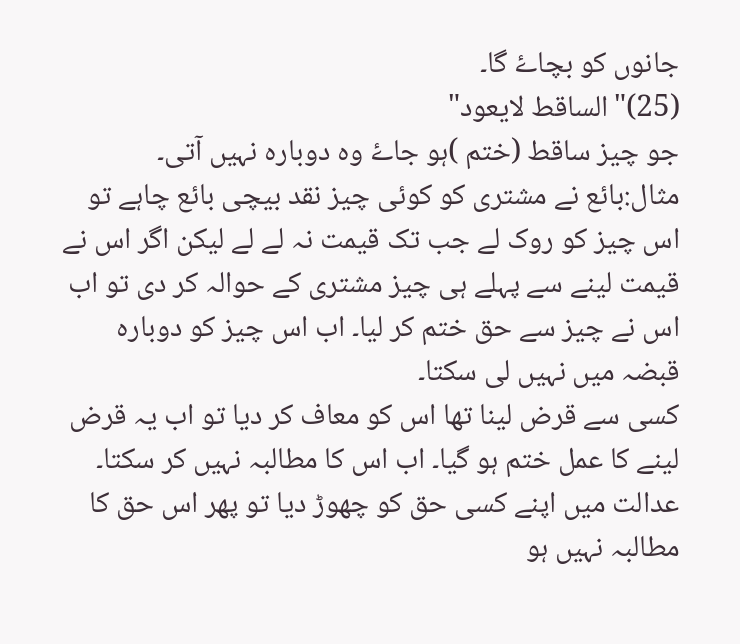جانوں کو بچاۓ گا۔
(25)"الساقط لایعود"
جو چیز ساقط (ختم )ہو جاۓ وہ دوبارہ نہیں آتی۔
مثال:بائع نے مشتری کو کوئی چیز نقد بیچی بائع چاہے تو اس چیز کو روک لے جب تک قیمت نہ لے لے لیکن اگر اس نے قیمت لینے سے پہلے ہی چیز مشتری کے حوالہ کر دی تو اب اس نے چیز سے حق ختم کر لیا۔ اب اس چیز کو دوبارہ قبضہ میں نہیں لی سکتا۔
کسی سے قرض لینا تھا اس کو معاف کر دیا تو اب یہ قرض لینے کا عمل ختم ہو گیا۔ اب اس کا مطالبہ نہیں کر سکتا۔
عدالت میں اپنے کسی حق کو چھوڑ دیا تو پھر اس حق کا مطالبہ نہیں ہو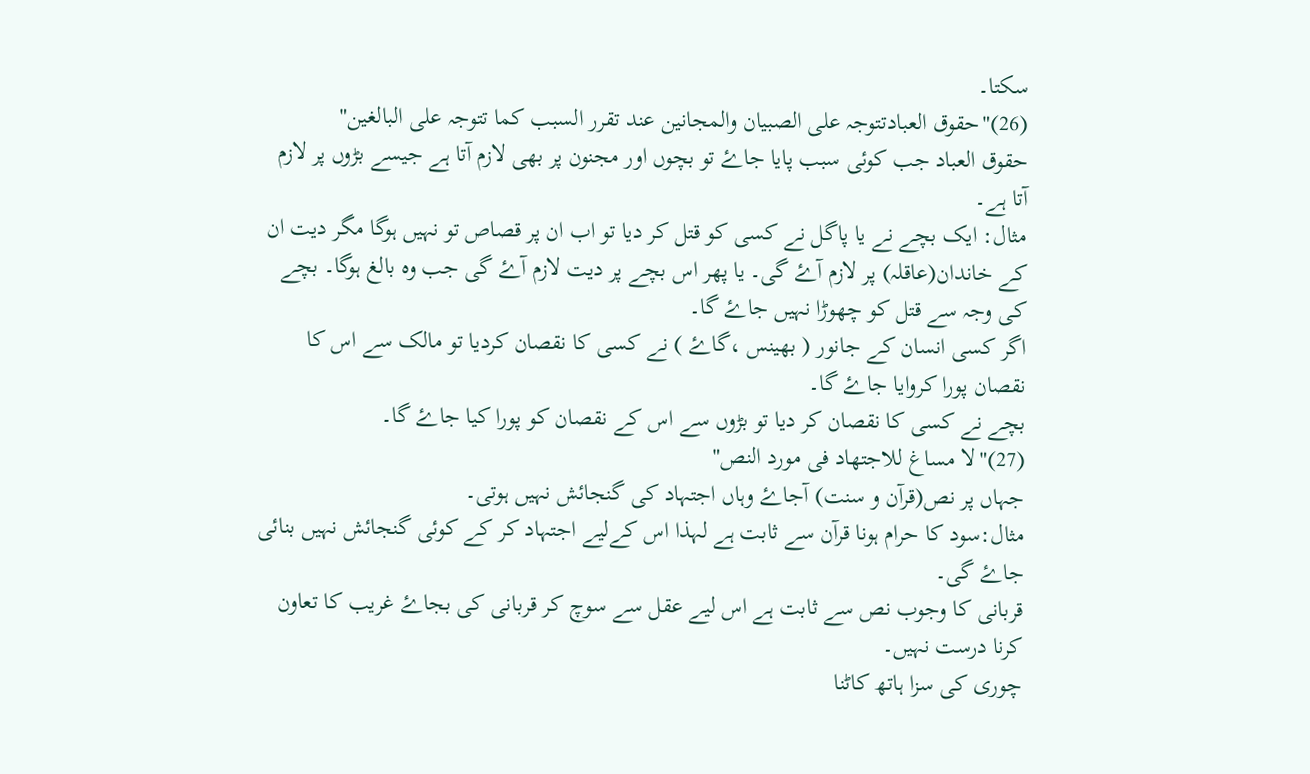سکتا۔
(26)"حقوق العبادتتوجہ علی الصبیان والمجانین عند تقرر السبب کما تتوجہ علی البالغین"
حقوق العباد جب کوئی سبب پایا جاۓ تو بچوں اور مجنون پر بھی لازم آتا ہے جیسے بڑوں پر لازم آتا ہے۔
مثال: ایک بچے نے یا پاگل نے کسی کو قتل کر دیا تو اب ان پر قصاص تو نہیں ہوگا مگر دیت ان کے خاندان(عاقلہ) پر لازم آۓ گی۔ یا پھر اس بچے پر دیت لازم آۓ گی جب وہ بالغ ہوگا۔ بچے کی وجہ سے قتل کو چھوڑا نہیں جاۓ گا۔
اگر کسی انسان کے جانور ( بھینس ،گاۓ ) نے کسی کا نقصان کردیا تو مالک سے اس کا نقصان پورا کروایا جاۓ گا۔
بچے نے کسی کا نقصان کر دیا تو بڑوں سے اس کے نقصان کو پورا کیا جاۓ گا۔
(27)"لا مساغ للاجتھاد فی مورد النص"
جہاں پر نص(قرآن و سنت) آجاۓ وہاں اجتہاد کی گنجائش نہیں ہوتی۔
مثال:سود کا حرام ہونا قرآن سے ثابت ہے لہذا اس کےلیے اجتہاد کر کے کوئی گنجائش نہیں بنائی جاۓ گی۔
قربانی کا وجوب نص سے ثابت ہے اس لیے عقل سے سوچ کر قربانی کی بجاۓ غریب کا تعاون کرنا درست نہیں۔
چوری کی سزا ہاتھ کاٹنا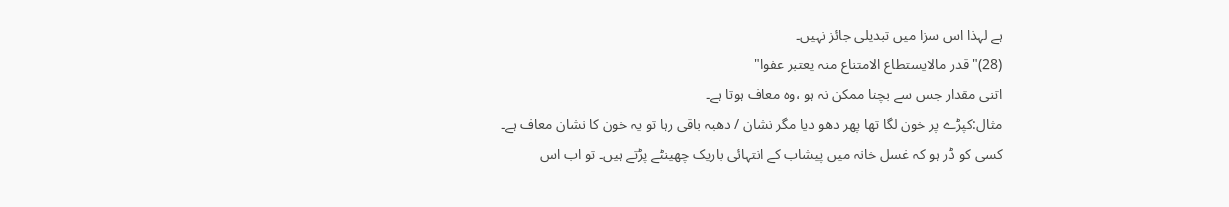ہے لہذا اس سزا میں تبدیلی جائز نہیں۔
(28)"قدر مالایستطاع الامتناع منہ یعتبر عفوا"
اتنی مقدار جس سے بچنا ممکن نہ ہو ،وہ معاف ہوتا ہے۔
مثال:کپڑے پر خون لگا تھا پھر دھو دیا مگر نشان / دھبہ باقی رہا تو یہ خون کا نشان معاف ہے۔
کسی کو ڈر ہو کہ غسل خانہ میں پیشاب کے انتہائی باریک چھینٹے پڑتے ہیں۔ تو اب اس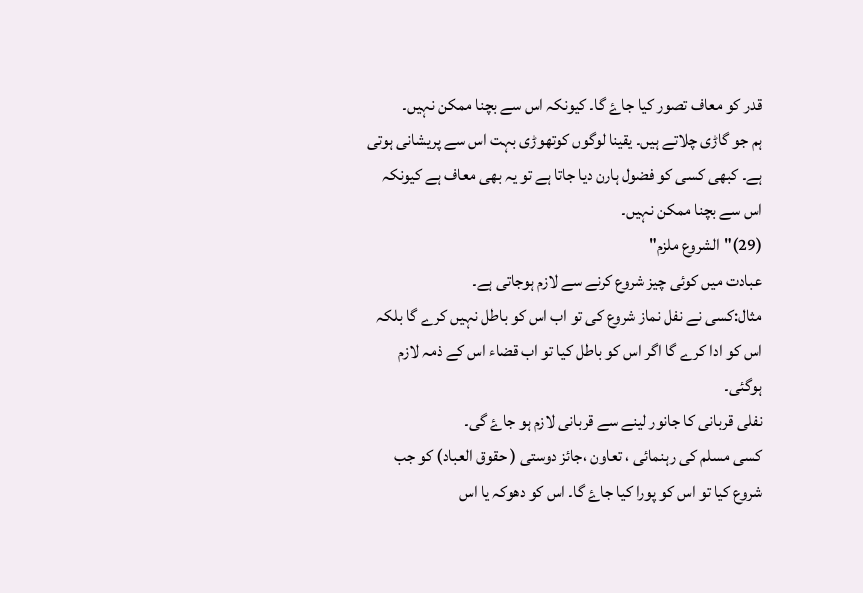قدر کو معاف تصور کیا جاۓ گا۔ کیونکہ اس سے بچنا ممکن نہیں۔
ہم جو گاڑی چلاتے ہیں۔ یقینا لوگوں کوتھوڑی بہت اس سے پریشانی ہوتی ہے۔ کبھی کسی کو فضول ہارن دیا جاتا ہے تو یہ بھی معاف ہے کیونکہ اس سے بچنا ممکن نہیں۔
(29)"الشروع ملزم"
عبادت میں کوئی چیز شروع کرنے سے لازم ہوجاتی ہے۔
مثال:کسی نے نفل نماز شروع کی تو اب اس کو باطل نہیں کرے گا بلکہ اس کو ادا کرے گا اگر اس کو باطل کیا تو اب قضاء اس کے ذمہ لازم ہوگئی۔
نفلی قربانی کا جانور لینے سے قربانی لازم ہو جاۓ گی۔
کسی مسلم کی رہنمائی ، تعاون ،جائز دوستی ( حقوق العباد) کو جب شروع کیا تو اس کو پورا کیا جاۓ گا۔ اس کو دھوکہ یا اس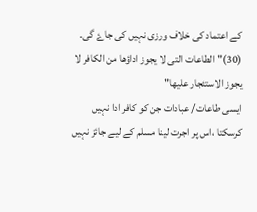کے اعتماد کی خلاف ورزی نہیں کی جاۓ گی۔
(30)"الطاعات التی لا یجوز اداؤھا من الکافر لا یجوز الاستئجار علیھا"
ایسی طاعات/ عبادات جن کو کافر ادا نہیں کرسکتا ،اس پر اجرت لینا مسلم کے لیے جائز نہیں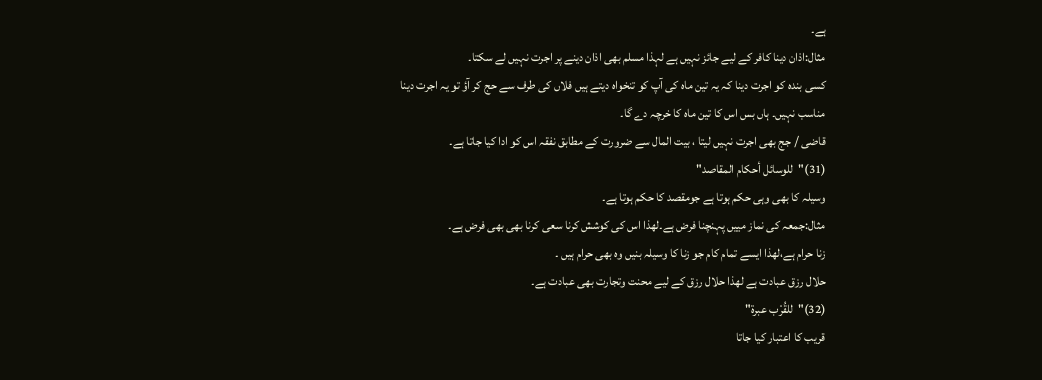ہے۔
مثال:اذان دینا کافر کے لیے جائز نہیں ہے لہذا مسلم بھی اذان دینے پر اجرت نہیں لے سکتا۔
کسی بندہ کو اجرت دینا کہ یہ تین ماہ کی آپ کو تنخواہ دیتے ہیں فلاں کی طرف سے حج کر آؤ تو یہ اجرت دینا مناسب نہیں۔ ہاں بس اس کا تین ماہ کا خرچہ دے گا۔
قاضی / جج بھی اجرت نہیں لیتا ، بیت المال سے ضرورت کے مطابق نفقہ اس کو ادا کیا جاتا ہے۔
(31)"للوسائل أحكام المقاصد"
وسیلہ کا بھی وہی حکم ہوتا ہے جومقصد کا حکم ہوتا ہے۔
مثال:جمعہ کی نماز مییں پہنچنا فرض ہے۔لھذا اس کی کوشش کرنا سعی کرنا بھی بھی فرض ہے۔
زنا حرام ہے،لھذا ایسے تمام کام جو زنا کا وسیلہ بنیں وہ بھی حرام ہیں ۔
حلال رزق عبادت ہے لھذا حلال رزق کے لیے محنت وتجارت بھی عبادت ہے۔
(32)"للقُرْب عبرة"
قریب کا اعتبار کیا جاتا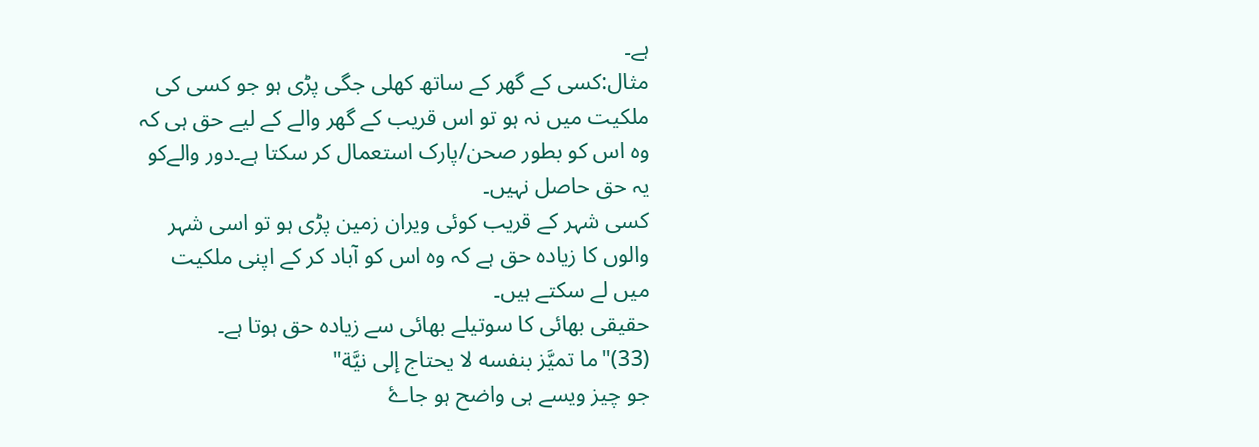ہے۔
مثال:کسی کے گھر کے ساتھ کھلی جگی پڑی ہو جو کسی کی ملکیت میں نہ ہو تو اس قریب کے گھر والے کے لیے حق ہی کہ وہ اس کو بطور صحن/پارک استعمال کر سکتا ہے۔دور والےکو یہ حق حاصل نہیں۔
کسی شہر کے قریب کوئی ویران زمین پڑی ہو تو اسی شہر والوں کا زیادہ حق ہے کہ وہ اس کو آباد کر کے اپنی ملکیت میں لے سکتے ہیں۔
حقیقی بھائی کا سوتیلے بھائی سے زیادہ حق ہوتا ہے۔
(33)"ما تميَّز بنفسه لا يحتاج إلى نيَّة"
جو چیز ویسے ہی واضح ہو جاۓ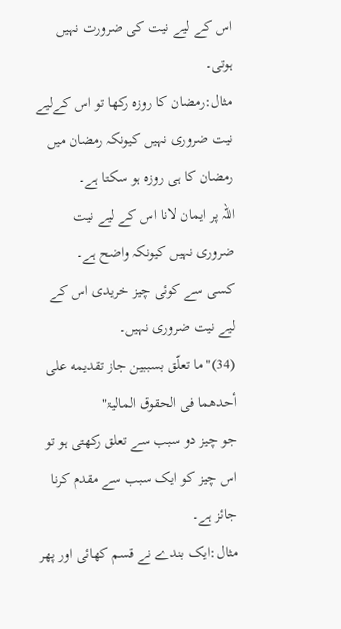اس کے لیے نیت کی ضرورت نہیں ہوتی۔
مثال:رمضان کا روزہ رکھا تو اس کےلیے نیت ضروری نہیں کیونکہ رمضان میں رمضان کا ہی روزہ ہو سکتا ہے۔
اللہ پر ایمان لانا اس کے لیے نیت ضروری نہیں کیونکہ واضح ہے۔
کسی سے کوئی چیز خریدی اس کے لیے نیت ضروری نہیں۔
(34)"ما تعلّق بسببين جاز تقديمه على أحدهما فی الحقوق المالیۃ"
جو چیز دو سبب سے تعلق رکھتی ہو تو اس چیز کو ایک سبب سے مقدم کرنا جائز ہے۔
مثال:ایک بندے نے قسم کھائی اور پھر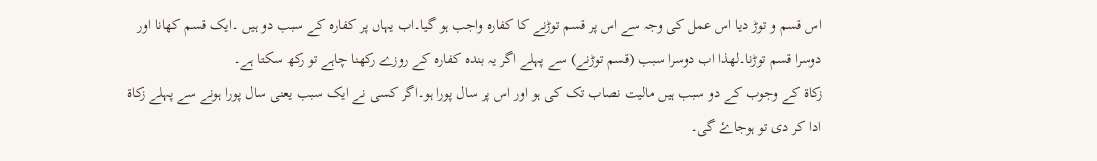اس قسم و توڑ دیا اس عمل کی وجہ سے اس پر قسم توڑنے کا کفارہ واجب ہو گیا۔اب یہاں پر کفارہ کے سبب دو ہیں ۔ایک قسم کھانا اور دوسرا قسم توڑنا۔لھذا اب دوسرا سبب (قسم توڑنے) سے پہلے اگر یہ بندہ کفارہ کے روزے رکھنا چاہے تو رکھ سکتا ہے۔
زکاۃ کے وجوب کے دو سبب ہیں مالیت نصاب تک کی ہو اور اس پر سال پورا ہو۔اگر کسی نے ایک سبب یعنی سال پورا ہونے سے پہلے زکاۃ ادا کر دی تو ہوجاۓ گی۔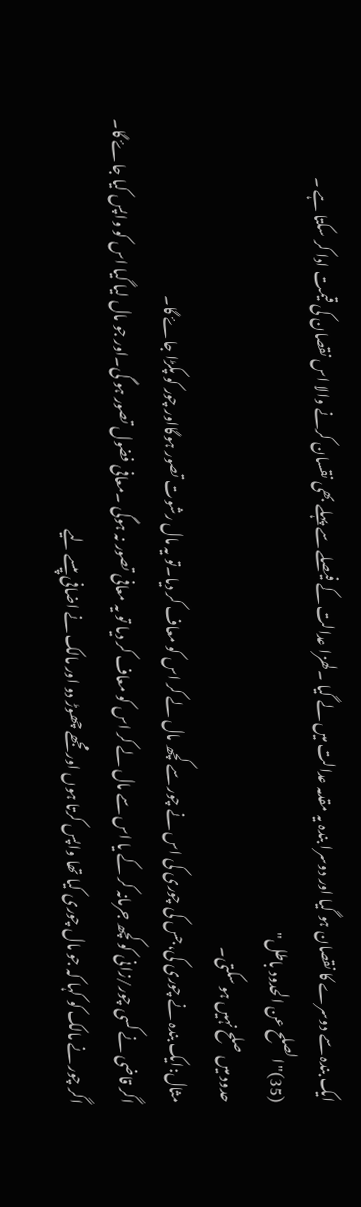ایک بندہ سے دوسرے کا نقصان ہو گیا اور دوسرا بندہ یہ مقدمہ عدالت میں لے گیا ۔لھزا عدالت کے فیصلے سے پہلے بھی نقسان کرنے والا اس نقصان کی قیمت ادا کر سکتا ہے ۔
(35)"الصلح عن الحدود باطل"
حدود میں صلح نہیں ہو سکتی۔
مثال:ایک بندہ نے چوری کی،جس کی چوری کی اس نے چور سے کچھ مال لے کر اس کو معاف کر دیا۔تو یہ مال رشوت تصور ہوگااور چور کو پکڑا جاۓ گا۔
اگر قاضی نے کسی چور/زانی کو کچھ جرمانہ کر کے یا اس سے مال لے کر اس کو معاف کر دیا تو یہ معافی تصور نہ ہوگی ۔معافی فضول تصور ہو گی۔اور جو مال لیا گیا اس کو واپس کیا جاۓ گا۔
اگر چور نے مالک کو کہا کہ جو مال چوری کیا تھا واپس کرتا ہوں اور مجھے چھوڑ دو اور مالک نے اضافی پیسے لیے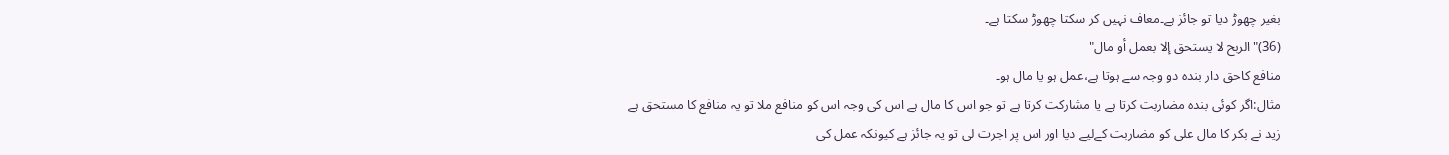بغیر چھوڑ دیا تو جائز ہے۔معاف نہیں کر سکتا چھوڑ سکتا ہے۔
(36)"الربح لا يستحق إلا بعمل أو مال"
منافع کاحق دار بندہ دو وجہ سے ہوتا ہے،عمل ہو یا مال ہو۔
مثال:اگر کوئی بندہ مضاربت کرتا ہے یا مشارکت کرتا ہے تو جو اس کا مال ہے اس کی وجہ اس کو منافع ملا تو یہ منافع کا مستحق ہے
زید نے بکر کا مال علی کو مضاربت کےلیے دیا اور اس پر اجرت لی تو یہ جائز ہے کیونکہ عمل کی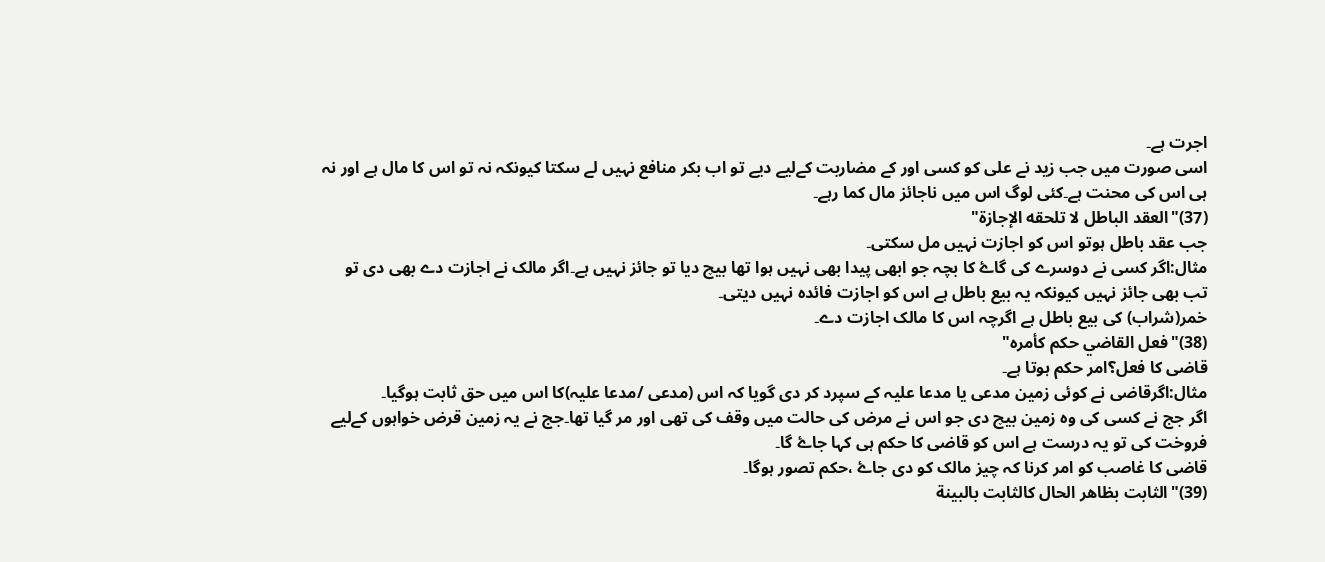اجرت ہے۔
اسی صورت میں جب زید نے علی کو کسی اور کے مضاربت کےلیے دیے تو اب بکر منافع نہیں لے سکتا کیونکہ نہ تو اس کا مال ہے اور نہ ہی اس کی محنت ہے۔کئی لوگ اس میں ناجائز مال کما رہے۔
(37)"العقد الباطل لا تلحقه الإجازة"
جب عقد باطل ہوتو اس کو اجازت نہیں مل سکتی۔
مثال:اگر کسی نے دوسرے کی گاۓ کا بچہ جو ابھی پیدا بھی نہیں ہوا تھا بیچ دیا تو جائز نہیں ہے۔اگر مالک نے اجازت دے بھی دی تو تب بھی جائز نہیں کیونکہ یہ بیع باطل ہے اس کو اجازت فائدہ نہیں دیتی۔
خمر(شراب) کی بیع باطل ہے اگرچہ اس کا مالک اجازت دے۔
(38)"فعل القاضي حكم كأمره"
قاضی کا فعل؟امر حکم ہوتا ہے۔
مثال:اگرقاضی نے کوئی زمین مدعی یا مدعا علیہ کے سپرد کر دی گویا کہ اس (مدعی /مدعا علیہ)کا اس میں حق ثابت ہوگیا۔
اگر جج نے کسی کی وہ زمین بیچ دی جو اس نے مرض کی حالت میں وقف کی تھی اور مر گیا تھا۔جج نے یہ زمین قرض خواہوں کےلیے فروخت کی تو یہ درست ہے اس کو قاضی کا حکم ہی کہا جاۓ گا۔
قاضی کا غاصب کو امر کرنا کہ چیز مالک کو دی جاۓ ،حکم تصور ہوگا۔
(39)"الثابت بظاهر الحال كالثابت بالبينة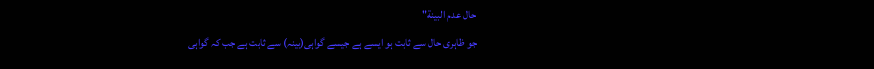حال عدم البينة"
جو ظاہری حال سے ثابت ہو ایسے ہے جیسے گواہی(بینہ) سے ثابت ہے جب کہ گواہی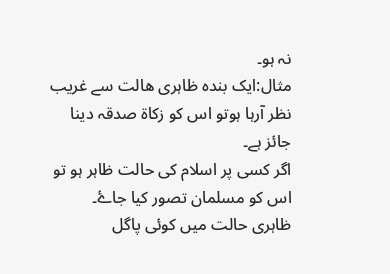نہ ہو۔
مثال:ایک بندہ ظاہری ھالت سے غریب نظر آرہا ہوتو اس کو زکاۃ صدقہ دینا جائز ہے۔
اگر کسی پر اسلام کی حالت ظاہر ہو تو اس کو مسلمان تصور کیا جاۓ۔
ظاہری حالت میں کوئی پاگل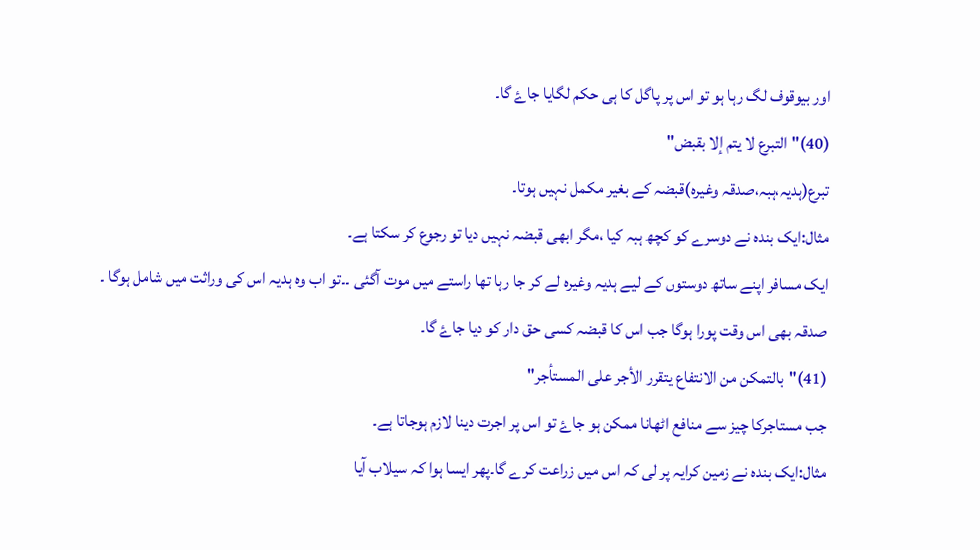اور بیوقوف لگ رہا ہو تو اس پر پاگل کا ہی حکم لگایا جاۓ گا۔
(40)"التبرع لا يتم إلا بقبض"
تبرع(ہدیہ،ہبہ،صدقہ وغیرہ)قبضہ کے بغیر مکمل نہیں ہوتا۔
مثال:ایک بندہ نے دوسرے کو کچھ ہبہ کیا ،مگر ابھی قبضہ نہیں دیا تو رجوع کر سکتا ہے۔
ایک مسافر اپنے ساتھ دوستوں کے لیے ہدیہ وغیرہ لے کر جا رہا تھا راستے میں موت آگئی ۔۔تو اب وہ ہدیہ اس کی وراثت میں شامل ہوگا ۔
صدقہ بھی اس وقت پورا ہوگا جب اس کا قبضہ کسی حق دار کو دیا جاۓ گا۔
(41)"بالتمكن من الانتفاع يتقرر الأجر على المستأجر"
جب مستاجرکا چیز سے منافع اٹھانا ممکن ہو جاۓ تو اس پر اجرت دینا لازم ہوجاتا ہے۔
مثال:ایک بندہ نے زمین کرایہ پر لی کہ اس میں زراعت کرے گا۔پھر ایسا ہوا کہ سیلاب آیا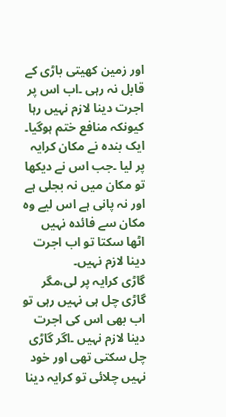اور زمین کھیتی باڑی کے قابل نہ رہی ۔اب اس پر اجرت دینا لازم نہیں رہا کیونکہ منافع ختم ہوگیا۔
ایک بندہ نے مکان کرایہ پر لیا ۔جب اس نے دیکھا تو مکان میں نہ بجلی ہے اور نہ پانی ہے اس لیے وہ مکان سے فائدہ نہیں اٹھا سکتا تو اب اجرت دینا لازم نہیں۔
گاڑی کرایہ پر لی،مگر گاڑی چل ہی نہیں رہی تو اب بھی اس کی اجرت دینا لازم نہیں ۔اگر گاڑی چل سکتی تھی اور خود نہیں چلائی تو کرایہ دینا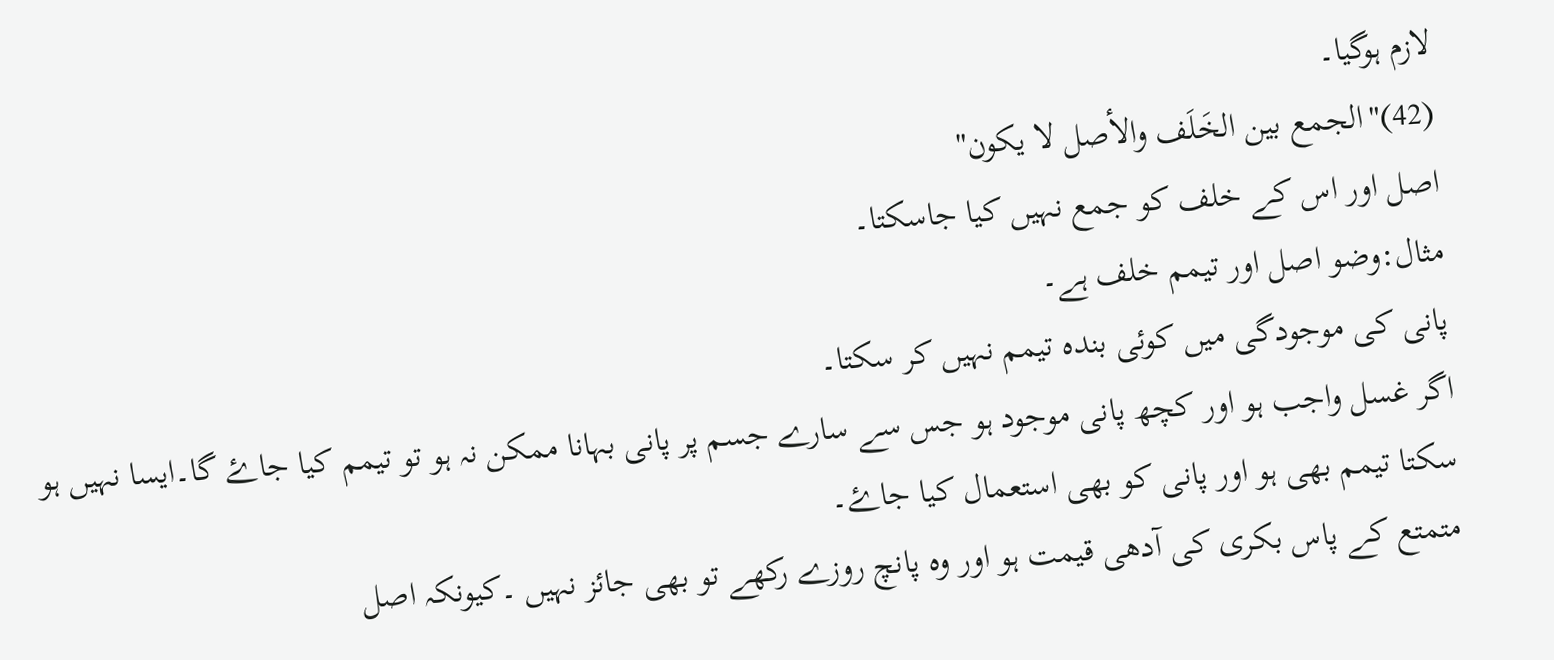لازم ہوگیا۔
(42)"الجمع بين الخَلَف والأصل لا يكون"
اصل اور اس کے خلف کو جمع نہیں کیا جاسکتا۔
مثال:وضو اصل اور تیمم خلف ہے۔
پانی کی موجودگی میں کوئی بندہ تیمم نہیں کر سکتا۔
اگر غسل واجب ہو اور کچھ پانی موجود ہو جس سے سارے جسم پر پانی بہانا ممکن نہ ہو تو تیمم کیا جاۓ گا۔ایسا نہیں ہو سکتا تیمم بھی ہو اور پانی کو بھی استعمال کیا جاۓ۔
متمتع کے پاس بکری کی آدھی قیمت ہو اور وہ پانچ روزے رکھے تو بھی جائز نہیں ۔کیونکہ اصل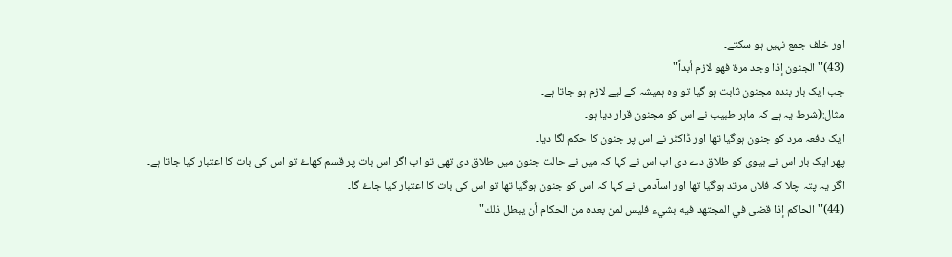اور خلف جمع نہیں ہو سکتے۔
(43)"الجنون إذا وجد مرة فهو لازم أبداً"
جب ایک بار بندہ مجنون ثابت ہو گیا تو وہ ہمیشہ کے لیے لازم ہو جاتا ہے۔
مثال:(شرط یہ ہے کہ ماہر طبیب نے اس کو مجنون قرار دیا ہو۔
ایک دفعہ مرد کو جنون ہوگیا تھا اور ڈاکٹر نے اس پر جنون کا حکم لگا دیا۔
پھر ایک بار اس نے بیوی کو طلاق دے دی اب اس نے کہا کہ میں نے حالت جنون میں طلاق دی تھی تو اب اگر اس بات پر قسم کھاۓ تو اس کی بات کا اعتبار کیا جاتا ہے۔
اگر یہ پتہ چلا کہ فلاں مرتد ہوگیا تھا اور اسآدمی نے کہا کہ اس کو جنون ہوگیا تھا تو اس کی بات کا اعتبار کیا جاۓ گا۔
(44)"الحاكم إذا قضى في المجتهد فيه بشيء فليس لمن بعده من الحكام أن يبطل ذلك"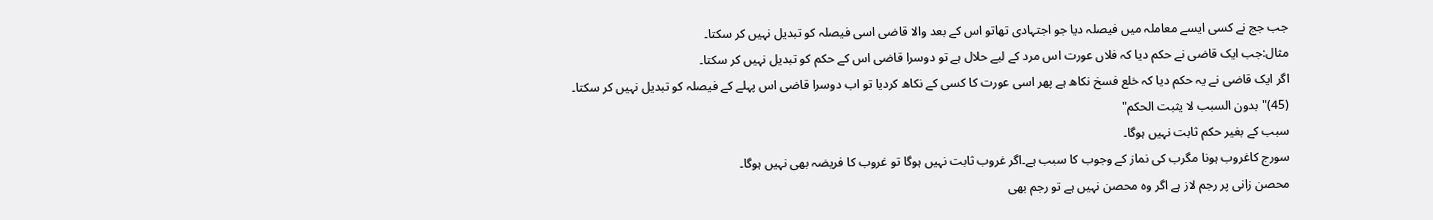جب جج نے کسی ایسے معاملہ میں فیصلہ دیا جو اجتہادی تھاتو اس کے بعد والا قاضی اسی فیصلہ کو تبدیل نہیں کر سکتا۔
مثال:جب ایک قاضی نے حکم دیا کہ فلاں عورت اس مرد کے لیے حلال ہے تو دوسرا قاضی اس کے حکم کو تبدیل نہیں کر سکتا۔
اگر ایک قاضی نے یہ حکم دیا کہ خلع فسخ نکاھ ہے پھر اسی عورت کا کسی کے نکاھ کردیا تو اب دوسرا قاضی اس پہلے کے فیصلہ کو تبدیل نہیں کر سکتا۔
(45)"بدون السبب لا يثبت الحكم"
سبب کے بغیر حکم ثابت نہیں ہوگا۔
سورج کاغروب ہونا مگرب کی نماز کے وجوب کا سبب ہے۔اگر غروب ثابت نہیں ہوگا تو غروب کا فریضہ بھی نہیں ہوگا۔
محصن زانی پر رجم لاز ہے اگر وہ محصن نہیں ہے تو رجم بھی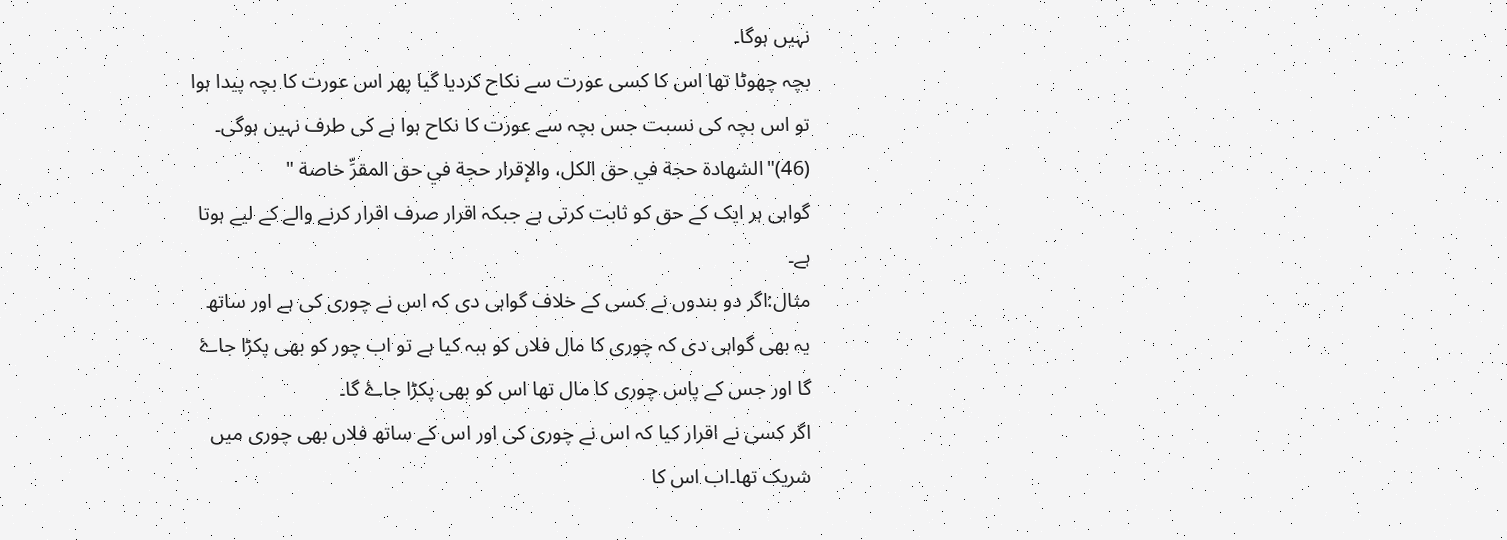نہیں ہوگا۔
بچہ چھوٹا تھا اس کا کسی عورت سے نکاح کردیا گیا پھر اس عورت کا بچہ پیدا ہوا تو اس بچہ کی نسبت جس بچہ سے عورت کا نکاح ہوا ہے کی طرف نہیں ہوگی۔
(46)"الشهادة حجة في حق الكل، والإقرار حجة في حق المقرِّ خاصة "
گواہی ہر ایک کے حق کو ثابت کرتی ہے جبکہ اقرار صرف اقرار کرنے والے کے لیے ہوتا ہے۔
مثال:اگر دو بندوں نے کسی کے خلاف گواہی دی کہ اس نے چوری کی ہے اور ساتھ یہ بھی گواہی دی کہ چوری کا مال فلاں کو ہبہ کیا ہے تو اب چور کو بھی پکڑا جاۓ گا اور جس کے پاس چوری کا مال تھا اس کو بھی پکڑا جاۓ گا۔
اگر کسی نے اقرار کیا کہ اس نے چوری کی اور اس کے ساتھ فلاں بھی چوری میں شریک تھا۔اب اس کا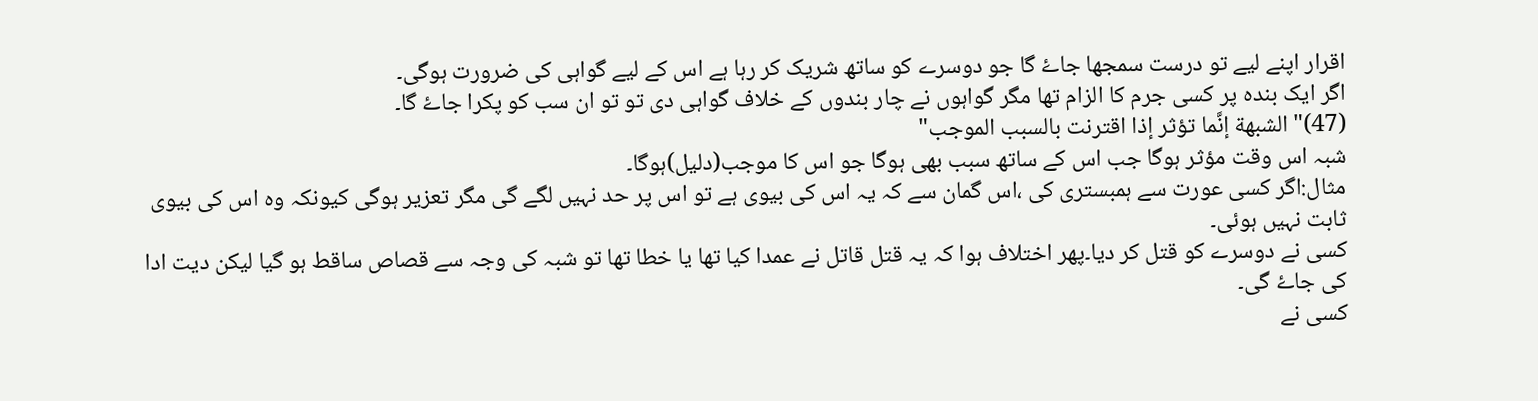اقرار اپنے لیے تو درست سمجھا جاۓ گا جو دوسرے کو ساتھ شریک کر رہا ہے اس کے لیے گواہی کی ضرورت ہوگی۔
اگر ایک بندہ پر کسی جرم کا الزام تھا مگر گواہوں نے چار بندوں کے خلاف گواہی دی تو تو ان سب کو پکرا جاۓ گا۔
(47)"الشبهة إنَّما تؤثر إذا اقترنت بالسبب الموجب"
شبہ اس وقت مؤثر ہوگا جب اس کے ساتھ سبب بھی ہوگا جو اس کا موجب(دلیل)ہوگا۔
مثال:اگر کسی عورت سے ہمبستری کی ،اس گمان سے کہ یہ اس کی بیوی ہے تو اس پر حد نہیں لگے گی مگر تعزیر ہوگی کیونکہ وہ اس کی بیوی ثابت نہیں ہوئی۔
کسی نے دوسرے کو قتل کر دیا۔پھر اختلاف ہوا کہ یہ قتل قاتل نے عمدا کیا تھا یا خطا تھا تو شبہ کی وجہ سے قصاص ساقط ہو گیا لیکن دیت ادا کی جاۓ گی۔
کسی نے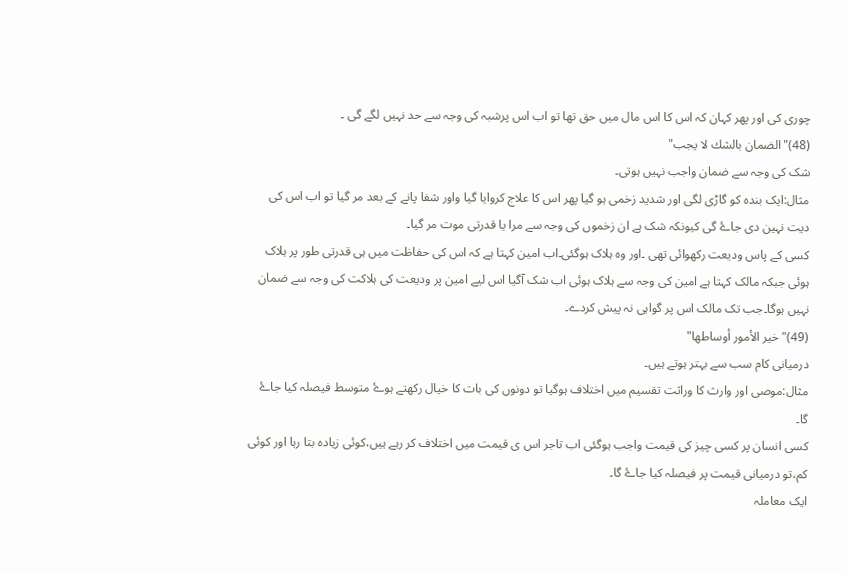چوری کی اور پھر کہان کہ اس کا اس مال میں حق تھا تو اب اس پرشبہ کی وجہ سے حد نہیں لگے گی ۔
(48)"الضمان بالشك لا يجب"
شک کی وجہ سے ضمان واجب نہیں ہوتی۔
مثال:ایک بندہ کو گاڑی لگی اور شدید زخمی ہو گیا پھر اس کا علاج کروایا گیا واور شفا پانے کے بعد مر گیا تو اب اس کی دیت نہین دی جاۓ گی کیونکہ شک ہے ان زخموں کی وجہ سے مرا یا قدرتی موت مر گیا۔
کسی کے پاس ودیعت رکھوائی تھی ۔اور وہ ہلاک ہوگئی۔اب امین کہتا ہے کہ اس کی حفاظت میں ہی قدرتی طور پر ہلاک ہوئی جبکہ مالک کہتا ہے امین کی وجہ سے ہلاک ہوئی اب شک آگیا اس لیے امین پر ودیعت کی ہلاکت کی وجہ سے ضمان نہیں ہوگا۔جب تک مالک اس پر گواہی نہ پیش کردے۔
(49)"خير الأمور أوساطها"
درمیانی کام سب سے بہتر ہوتے ہیں۔
مثال:موصی اور وارث کا وراثت تقسیم میں اختلاف ہوگیا تو دونوں کی بات کا خیال رکھتے ہوۓ متوسط فیصلہ کیا جاۓ گا۔
کسی انسان پر کسی چیز کی قیمت واجب ہوگئی اب تاجر اس ی قیمت میں اختلاف کر رہے ہیں،کوئی زیادہ بتا رہا اور کوئی کم،تو درمیانی قیمت پر فیصلہ کیا جاۓ گا۔
ایک معاملہ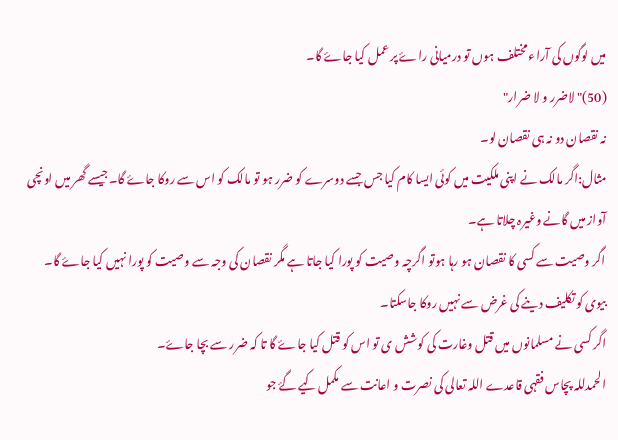میں لوگوں کی آراء مختلف ہوں تو درمیانی راۓ پر عمل کیا جاۓ گا۔
(50)"لاضرر و لا ضرار"
نہ نقصان دو نہ ہی نقصان لو۔
مثال:اگر مالک نے اپنی ملکیت میں کوئی ایسا کام کیا جس جسے دوسرے کو ضرر ہو تو مالک کو اس سے روکا جاۓ گا۔جیسے گھر میں اونچی آواز میں گانے وغیرہ چلاتا ہے۔
اگر وصیت سے کسی کا نقصان ہو رہا ہوتو اگرچہ وصیت کو پورا کیا جاتا ہے مگر نقصان کی وجہ سے وصیت کو پورا نہیں کیا جاۓ گا۔
بیوی کو تکلیف دینے کی غرض سے نہیں روکا جاسکتا۔
اگر کسی نے مسلمانوں میں قتل وغارت کی کوشش ی تو اس کو قتل کیا جاۓ گا تا کہ ضرر سے بچا جاۓ۔
الحمدللہ پچاس فقہی قاعدے اللہ تعالی کی نصرت و اعانت سے مکمل کیے گۓ جو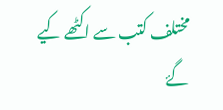مختلف کتب سے اکٹھے کیے گۓ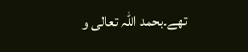تھے۔بحمد اللہ تعالی و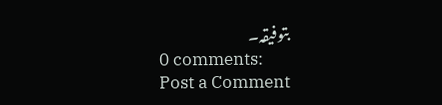بتوفیقہ۔
0 comments:
Post a Comment